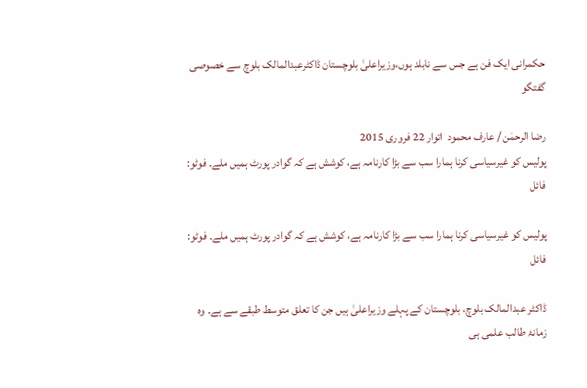حکمرانی ایک فن ہے جس سے نابلد ہوں،وزیراعلیٰ بلوچستان ڈاکٹرعبدالمالک بلوچ سے خصوصی گفتگو

رضا الرحمٰن / عارف محمود  اتوار 22 فروری 2015
پولیس کو غیرسیاسی کرنا ہمارا سب سے بڑا کارنامہ ہے، کوشش ہے کہ گوادر پورٹ ہمیں ملے۔ فوٹو: فائل

پولیس کو غیرسیاسی کرنا ہمارا سب سے بڑا کارنامہ ہے، کوشش ہے کہ گوادر پورٹ ہمیں ملے۔ فوٹو: فائل

ڈاکٹر عبدالمالک بلوچ، بلوچستان کے پہلے وزیراعلیٰ ہیں جن کا تعلق متوسط طبقے سے ہے۔ وہ زمانۂ طالب علمی ہی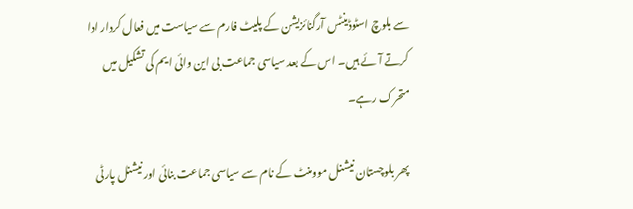سے بلوچ اسٹوڈینٹس آرگنائزیشن کے پلیٹ فارم سے سیاست میں فعال کردار ادا کرتے آئے ہیں۔ اس کے بعد سیاسی جماعت بی این وائی ایم کی تشکیل میں متحرک رہے۔

پھر بلوچستان نیشنل موومنٹ کے نام سے سیاسی جماعت بنائی اور نیشنل پارٹی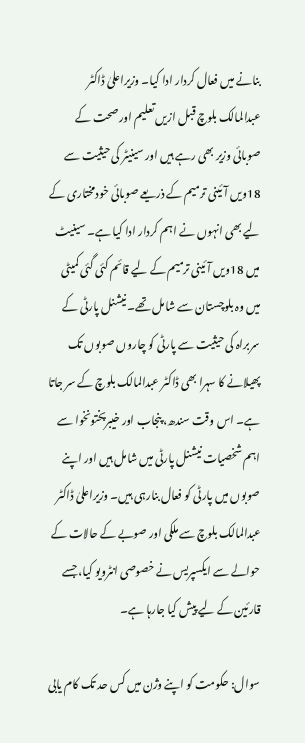بنانے میں فعال کردار ادا کیا۔ وزیراعلیٰ ڈاکٹر عبدالمالک بلوچ قبل ازیں تعلیم اور صحت کے صوبائی وزیر بھی رہے ہیں اور سینیٹر کی حیثیت سے 18ویں آئینی ترمیم کے ذریعے صوبائی خودمختاری کے لیے بھی انہوں نے اہم کردار ادا کیا ہے۔ سینیٹ میں 18ویں آئینی ترمیم کے لیے قائم کئی گئی کمیٹی میں وہ بلوچستان سے شامل تھے۔ نیشنل پارٹی کے سربراہ کی حیثیت سے پارٹی کو چاروں صوبوں تک پھیلانے کا سہرا بھی ڈاکٹر عبدالمالک بلوچ کے سر جاتا ہے۔ اس وقت سندھ، پنجاب اور خیبرپختونخوا سے اہم شخصیات نیشنل پارٹی میں شامل ہیں اور اپنے صوبوں میں پارٹی کو فعال بنارہی ہیں۔ وزیراعلیٰ ڈاکٹر عبدالمالک بلوچ سے ملکی اور صوبے کے حالات کے حوالے سے ایکسپریس نے خصوصی انٹرویو کیا، جسے قارئین کے لیے پیش کیا جارہا ہے۔

سوال: حکومت کو اپنے وژن میں کس حد تک کام یابی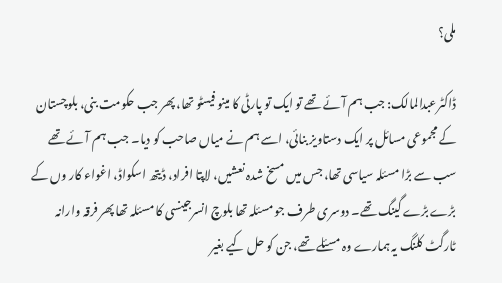ملی؟

ڈاکٹرعبدالمالک: جب ہم آئے تھے تو ایک تو پارٹی کا مینو فیسٹو تھا، پھر جب حکومت بنی، بلوچستان کے مجموعی مسائل پر ایک دستاویز بنائی، اسے ہم نے میاں صاحب کو دیا۔ جب ہم آئے تھے سب سے بڑا مسئلہ سیاسی تھا، جس میں مسخ شدہ نعشیں، لاپتا افراد، ڈیتھ اسکواڈ، اغواء کار وں کے بڑے بڑے گینگ تھے۔ دوسری طرف جو مسئلہ تھا بلوچ انسرجینسی کا مسئلہ تھا پھر فرقہ وارانہ ٹارگٹ کلنگ یہ ہمارے وہ مسئلے تھے، جن کو حل کیے بغیر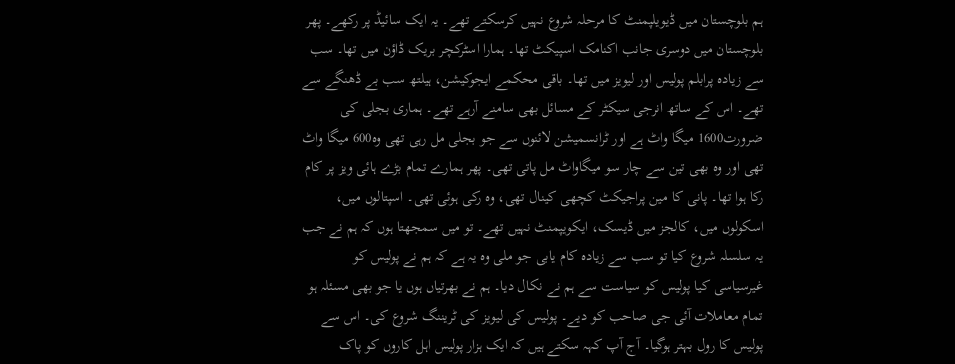ہم بلوچستان میں ڈیویلپمنٹ کا مرحلہ شروع نہیں کرسکتے تھے۔ یہ ایک سائیڈ پر رکھے۔ پھر بلوچستان میں دوسری جانب اکنامک اسپیکٹ تھا۔ ہمارا اسٹرکچر بریک ڈاؤن میں تھا۔ سب سے زیادہ پرابلم پولیس اور لیویز میں تھا۔ باقی محکمے ایجوکیشن، ہیلتھ سب بے ڈھنگے سے تھے۔ اس کے ساتھ انرجی سیکٹر کے مسائل بھی سامنے آرہے تھے۔ ہماری بجلی کی ضرورت1600 میگا واٹ ہے اور ٹرانسمیشن لائنوں سے جو بجلی مل رہی تھی وہ600 میگا واٹ تھی اور وہ بھی تین سے چار سو میگاواٹ مل پاتی تھی۔ پھر ہمارے تمام بڑے ہائی ویز پر کام رکا ہوا تھا۔ پانی کا مین پراجیکٹ کچھی کینال تھی، وہ رکی ہوئی تھی۔ اسپتالوں میں، اسکولوں میں، کالجز میں ڈیسک، ایکویپمنٹ نہیں تھے۔ تو میں سمجھتا ہوں کہ ہم نے جب یہ سلسلہ شروع کیا تو سب سے زیادہ کام یابی جو ملی وہ یہ ہے کہ ہم نے پولیس کو غیرسیاسی کیا پولیس کو سیاست سے ہم نے نکال دیا۔ ہم نے بھرتیاں ہوں یا جو بھی مسئلہ ہو تمام معاملات آئی جی صاحب کو دیے۔ پولیس کی لیویز کی ٹریننگ شروع کی۔ اس سے پولیس کا رول بہتر ہوگیا۔ آج آپ کہہ سکتے ہیں کہ ایک ہزار پولیس اہل کاروں کو پاک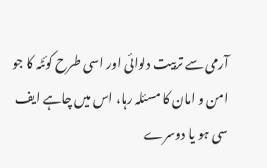آرمی سے تربیت دلوائی اور اسی طرح کوئٹہ کا جو امن و امان کا مسئلہ رہا، اس میں چاہے ایف سی ہو یا دوسرے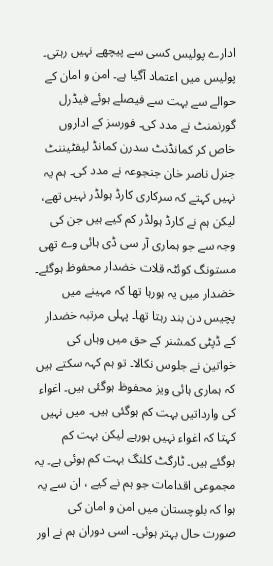ادارے پولیس کسی سے پیچھے نہیں رہتی۔ پولیس میں اعتماد آگیا ہے۔ امن و امان کے حوالے سے بہت سے فیصلے ہوئے فیڈرل گورنمنٹ نے مدد کی۔ فورسز کے اداروں خاص کر کمانڈنٹ سدرن کمانڈ لیفٹیننٹ جنرل ناصر خان جنجوعہ نے مدد کی۔ ہم یہ نہیں کہتے کہ سرکاری کارڈ ہولڈر نہیں تھے، لیکن ہم نے کارڈ ہولڈر کم کیے ہیں جن کی وجہ سے جو ہماری آر سی ڈی ہائی وے تھی مستونگ کوئٹہ قلات خضدار محفوظ ہوگئے۔ خضدار میں یہ ہورہا تھا کہ مہینے میں پچیس دن بند رہتا تھا۔ پہلی مرتبہ خضدار کے ڈپٹی کمشنر کے حق میں وہاں کی خواتین نے جلوس نکالا۔ تو ہم کہہ سکتے ہیں کہ ہماری ہائی ویز محفوظ ہوگئی ہیں۔ اغواء کی وارداتیں بہت کم ہوگئی ہیں۔ میں نہیں کہتا کہ اغواء نہیں ہورہے لیکن بہت کم ہوگئے ہیں۔ ٹارگٹ کلنگ بہت کم ہوئی ہے۔ یہ مجموعی اقدامات جو ہم نے کیے ، ان سے یہ ہوا کہ بلوچستان میں امن و امان کی صورت حال بہتر ہوئی۔ اسی دوران ہم نے اور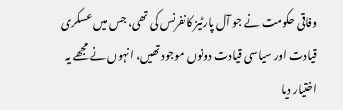وفاقی حکومت نے جو آل پارٹیز کانفرنس کی تھی، جس میں عسکری قیادت اور سیاسی قیادت دونوں موجود تھیں، انہوں نے مجھے یہ اختیار دیا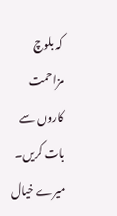کہ بلوچ مزاحمت کاروں سے بات کریں۔ میرے خیال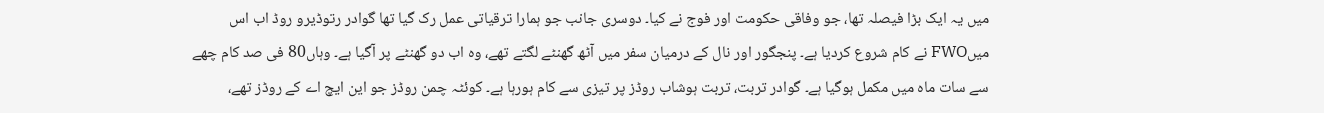میں یہ ایک بڑا فیصلہ تھا، جو وفاقی حکومت اور فوج نے کیا۔ دوسری جانب جو ہمارا ترقیاتی عمل رک گیا تھا گوادر رتوڈیرو روڈ اب اس میںFWO نے کام شروع کردیا ہے۔ پنجگور اور نال کے درمیان سفر میں آٹھ گھنٹے لگتے تھے، وہ اب دو گھنٹے پر آگیا ہے۔ وہاں80 فی صد کام چھے سے سات ماہ میں مکمل ہوگیا ہے۔ گوادر تربت، تربت ہوشاب روڈز پر تیزی سے کام ہورہا ہے۔ کوئٹہ چمن روڈز جو این ایچ اے کے روڈز تھے،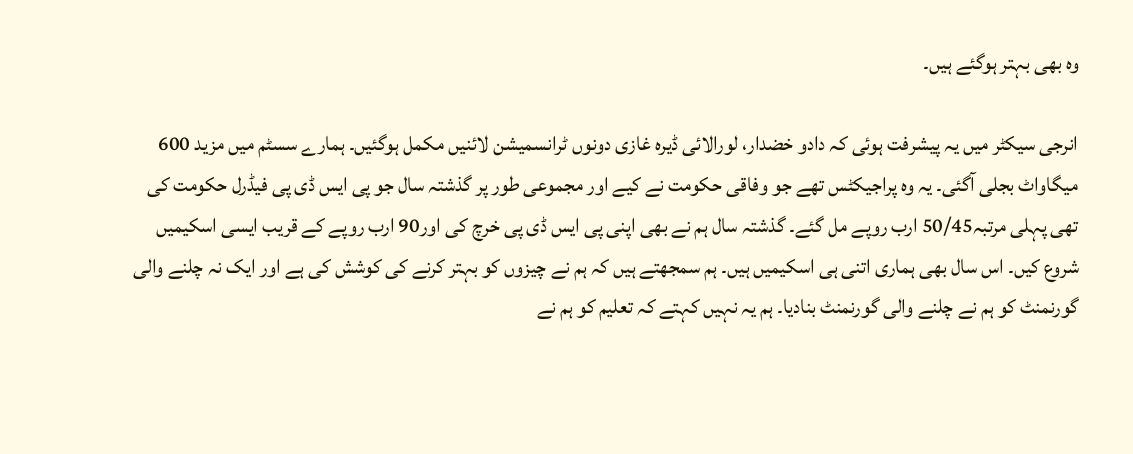وہ بھی بہتر ہوگئے ہیں۔

انرجی سیکٹر میں یہ پیشرفت ہوئی کہ دادو خضدار، لورالائی ڈیرہ غازی دونوں ٹرانسمیشن لائنیں مکمل ہوگئیں۔ ہمارے سسٹم میں مزید 600 میگاواٹ بجلی آگئی۔ یہ وہ پراجیکٹس تھے جو وفاقی حکومت نے کیے اور مجموعی طور پر گذشتہ سال جو پی ایس ڈی پی فیڈرل حکومت کی تھی پہلی مرتبہ50/45 ارب روپے مل گئے۔ گذشتہ سال ہم نے بھی اپنی پی ایس ڈی پی خرچ کی اور90 ارب روپے کے قریب ایسی اسکیمیں شروع کیں۔ اس سال بھی ہماری اتنی ہی اسکیمیں ہیں۔ ہم سمجھتے ہیں کہ ہم نے چیزوں کو بہتر کرنے کی کوشش کی ہے اور ایک نہ چلنے والی گورنمنٹ کو ہم نے چلنے والی گورنمنٹ بنادیا۔ ہم یہ نہیں کہتے کہ تعلیم کو ہم نے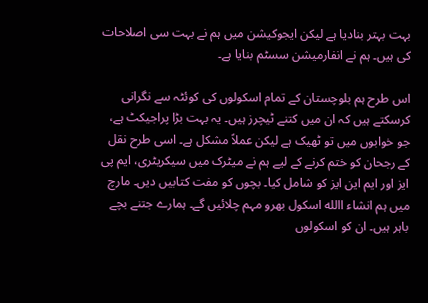بہت بہتر بنادیا ہے لیکن ایجوکیشن میں ہم نے بہت سی اصلاحات کی ہیں۔ ہم نے انفارمیشن سسٹم بنایا ہے۔

اس طرح ہم بلوچستان کے تمام اسکولوں کی کوئٹہ سے نگرانی کرسکتے ہیں کہ ان میں کتنے ٹیچرز ہیں۔ یہ بہت بڑا پراجیکٹ ہے، جو خوابوں میں تو ٹھیک ہے لیکن عملاً مشکل ہے۔ اسی طرح نقل کے رجحان کو ختم کرنے کے لیے ہم نے میٹرک میں سیکریٹری، ایم پی ایز اور ایم این ایز کو شامل کیا۔ بچوں کو مفت کتابیں دیں۔ مارچ میں ہم انشاء االله اسکول بھرو مہم چلائیں گے۔ ہمارے جتنے بچے باہر ہیں۔ ان کو اسکولوں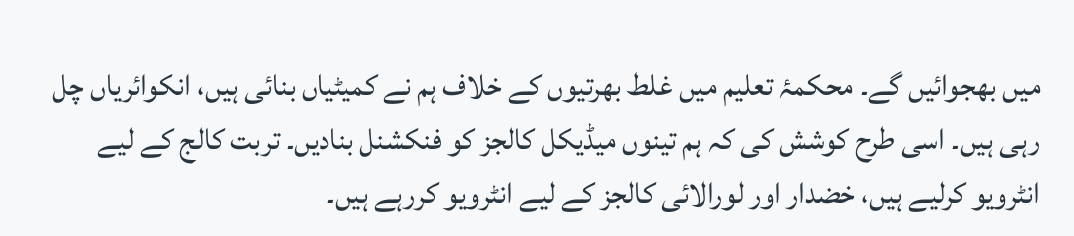میں بھجوائیں گے۔ محکمۂ تعلیم میں غلط بھرتیوں کے خلاف ہم نے کمیٹیاں بنائی ہیں، انکوائریاں چل رہی ہیں۔ اسی طرح کوشش کی کہ ہم تینوں میڈیکل کالجز کو فنکشنل بنادیں۔ تربت کالج کے لیے انٹرویو کرلیے ہیں، خضدار اور لورالائی کالجز کے لیے انٹرویو کررہے ہیں۔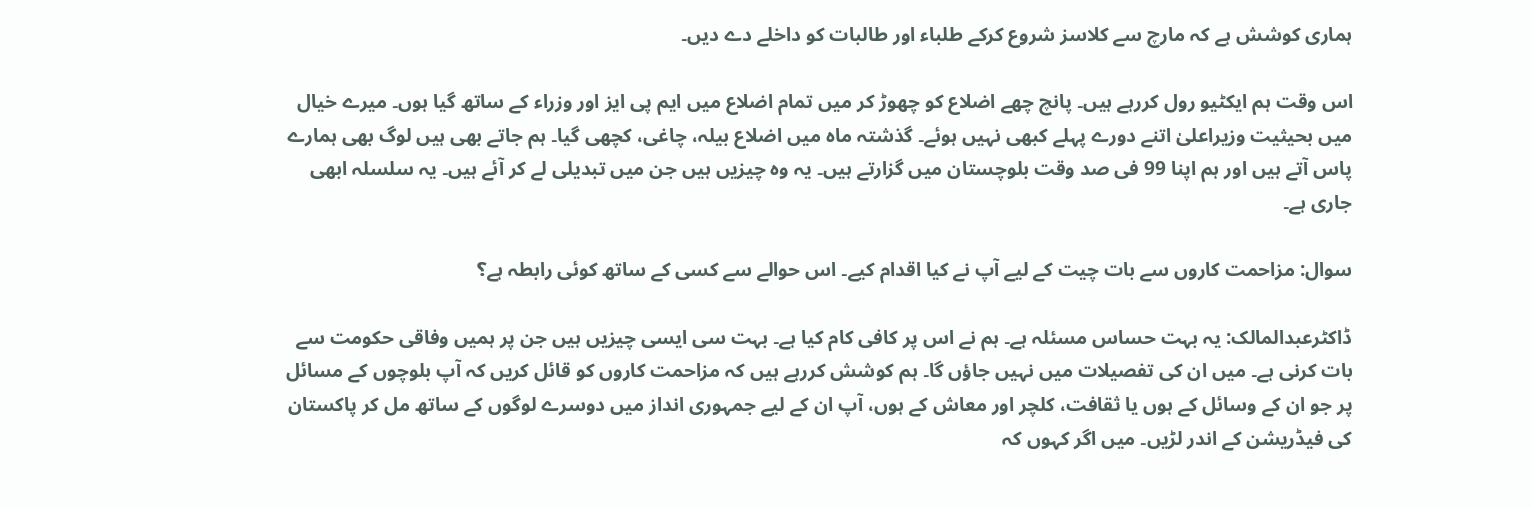ہماری کوشش ہے کہ مارچ سے کلاسز شروع کرکے طلباء اور طالبات کو داخلے دے دیں۔

اس وقت ہم ایکٹیو رول کررہے ہیں۔ پانچ چھے اضلاع کو چھوڑ کر میں تمام اضلاع میں ایم پی ایز اور وزراء کے ساتھ گیا ہوں۔ میرے خیال میں بحیثیت وزیراعلیٰ اتنے دورے پہلے کبھی نہیں ہوئے۔ گذشتہ ماہ میں اضلاع بیلہ، چاغی، کچھی گیا۔ ہم جاتے بھی ہیں لوگ بھی ہمارے پاس آتے ہیں اور ہم اپنا 99 فی صد وقت بلوچستان میں گزارتے ہیں۔ یہ وہ چیزیں ہیں جن میں تبدیلی لے کر آئے ہیں۔ یہ سلسلہ ابھی جاری ہے۔

سوال: مزاحمت کاروں سے بات چیت کے لیے آپ نے کیا اقدام کیے۔ اس حوالے سے کسی کے ساتھ کوئی رابطہ ہے؟

ڈاکٹرعبدالمالک: یہ بہت حساس مسئلہ ہے۔ ہم نے اس پر کافی کام کیا ہے۔ بہت سی ایسی چیزیں ہیں جن پر ہمیں وفاقی حکومت سے بات کرنی ہے۔ میں ان کی تفصیلات میں نہیں جاؤں گا۔ ہم کوشش کررہے ہیں کہ مزاحمت کاروں کو قائل کریں کہ آپ بلوچوں کے مسائل پر جو ان کے وسائل کے ہوں یا ثقافت، کلچر اور معاش کے ہوں، آپ ان کے لیے جمہوری انداز میں دوسرے لوگوں کے ساتھ مل کر پاکستان کی فیڈریشن کے اندر لڑیں۔ میں اگر کہوں کہ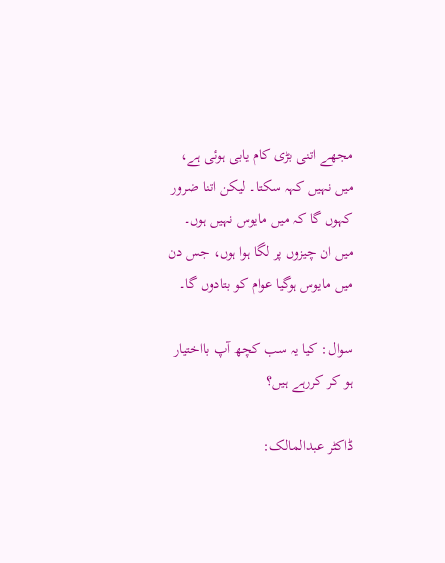مجھے اتنی بڑی کام یابی ہوئی ہے، میں نہیں کہہ سکتا۔ لیکن اتنا ضرور کہوں گا کہ میں مایوس نہیں ہوں۔ میں ان چیزوں پر لگا ہوا ہوں، جس دن میں مایوس ہوگیا عوام کو بتادوں گا۔

سوال: کیا یہ سب کچھ آپ بااختیار ہو کر کررہے ہیں؟

ڈاکٹر عبدالمالک: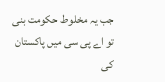جب یہ مخلوط حکومت بنی تو اے پی سی میں پاکستان کی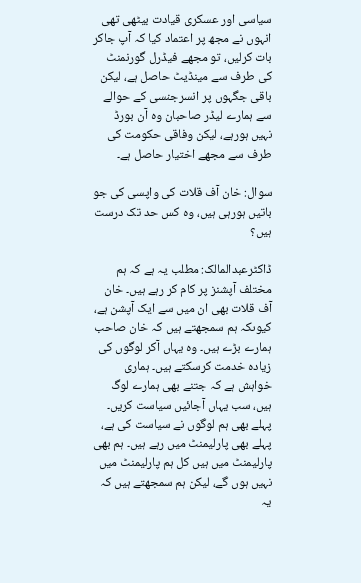سیاسی اور عسکری قیادت بیٹھی تھی انہوں نے مجھ پر اعتماد کیا کہ آپ جاکر بات کرلیں، تو مجھے فیڈرل گورنمنٹ کی طرف سے مینڈیٹ حاصل ہے، لیکن باقی جگہوں پر انسرجنسی کے حوالے سے ہمارے لیڈر صاحبان وہ آن بورڈ نہیں ہورہے، لیکن وفاقی حکومت کی طرف سے مجھے اختیار حاصل ہے۔

سوال: خان آف قلات کی واپسی کی جو باتیں ہورہی ہیں، وہ کس حد تک درست ہیں؟

ڈاکٹرعبدالمالک: مطلب یہ ہے کہ ہم مختلف آپشنز پر کام کر رہے ہیں۔ خان آف قلات بھی ان میں سے ایک آپشن ہے، کیوںکہ ہم سمجھتے ہیں کہ خان صاحب ہمارے بڑے ہیں۔ وہ یہاں آکر لوگوں کی زیادہ خدمت کرسکتے ہیں۔ ہماری خواہش ہے کہ جتنے بھی ہمارے لوگ ہیں، سب یہاں آجائیں سیاست کریں۔ پہلے بھی ہم لوگوں نے سیاست کی ہے، پہلے بھی پارلیمنٹ میں رہے ہیں۔ ہم بھی پارلیمنٹ میں ہیں کل ہم پارلیمنٹ میں نہیں ہوں گے، لیکن ہم سمجھتے ہیں کہ یہ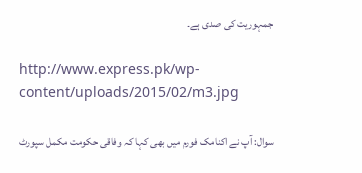جمہوریت کی صدی ہے۔

http://www.express.pk/wp-content/uploads/2015/02/m3.jpg

سوال: آپ نے اکنامک فورم میں بھی کہا کہ وفاقی حکومت مکمل سپورٹ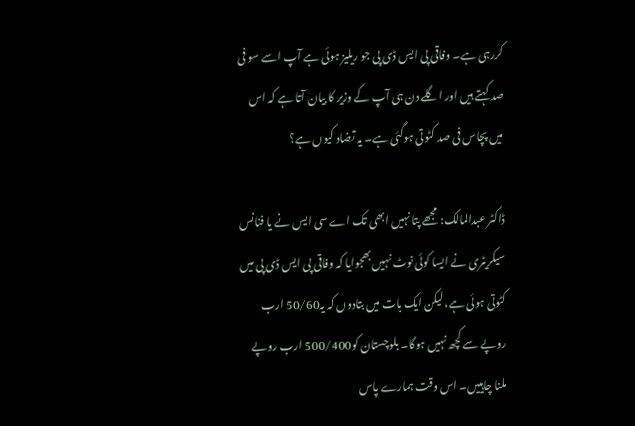کررہی ہے۔ وفاقی پی ایس ڈی پی جو ریلیز ہوئی ہے آپ اسے سو فی صد کہتے ہیں اور اگلے دن ہی آپ کے وزیر کا بیان آتا ہے کہ اس میں پچاس فی صد کٹوتی ہوگئی ہے۔ یہ تضاد کیوں ہے؟

ڈاکٹر عبدالمالک: مجھے پتا نہیں ابھی تک اے سی ایس نے یا فنانس سیکریٹری نے ایسا کوئی نوٹ نہیں بھجوایا کہ وفاقی پی ایس ڈی پی میں کٹوتی ہوئی ہے، لیکن ایک بات میں بتادوں کہ یہ50/60 ارب روپے سے کچھ نہیں ہوگا۔ بلوچستان کو500/400 ارب روپے ملنا چاہییں۔ اس وقت ہمارے پاس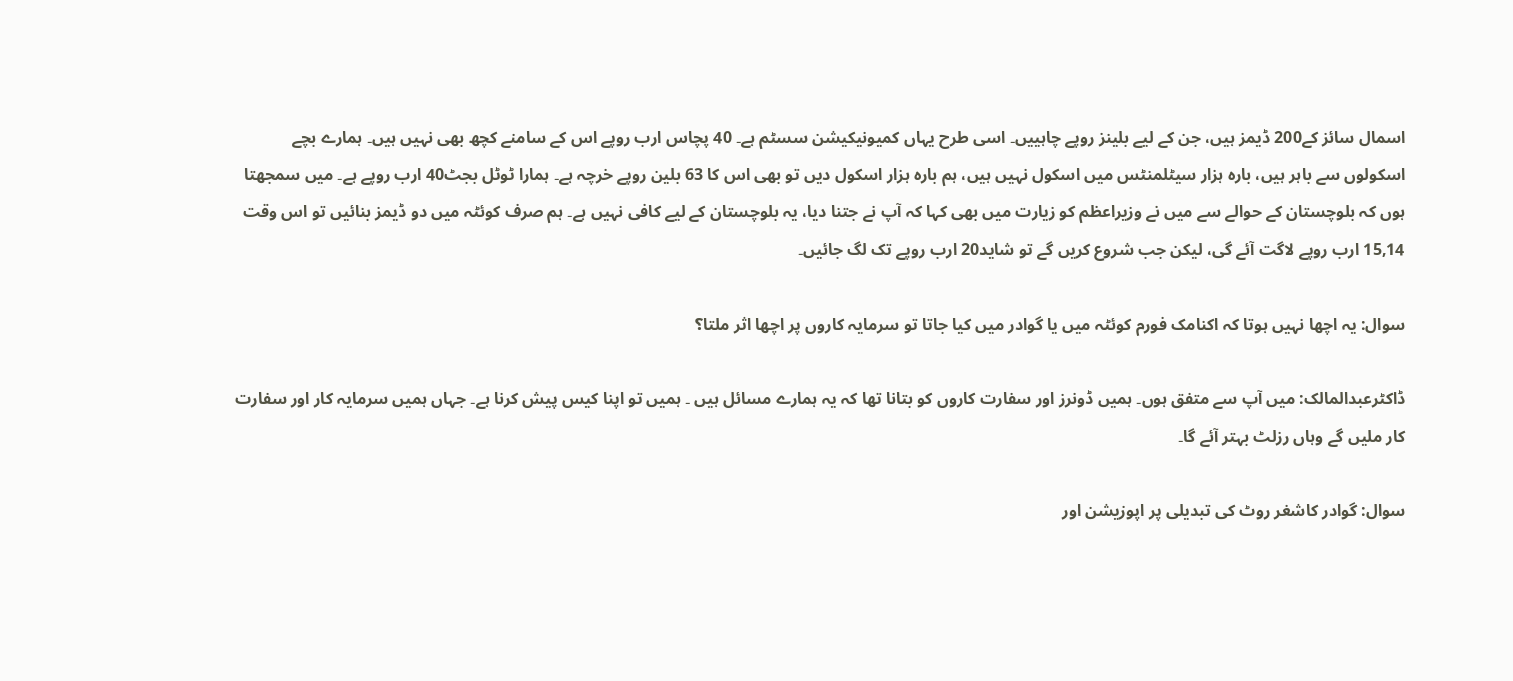اسمال سائز کے200 ڈیمز ہیں، جن کے لیے بلینز روپے چاہییں۔ اسی طرح یہاں کمیونیکیشن سسٹم ہے۔ 40 پچاس ارب روپے اس کے سامنے کچھ بھی نہیں ہیں۔ ہمارے بچے اسکولوں سے باہر ہیں، بارہ ہزار سیٹلمنٹس میں اسکول نہیں ہیں، ہم بارہ ہزار اسکول دیں تو بھی اس کا 63 بلین روپے خرچہ ہے۔ ہمارا ٹوٹل بجٹ40 ارب روپے ہے۔ میں سمجھتا ہوں کہ بلوچستان کے حوالے سے میں نے وزیراعظم کو زیارت میں بھی کہا کہ آپ نے جتنا دیا، یہ بلوچستان کے لیے کافی نہیں ہے۔ ہم صرف کوئٹہ میں دو ڈیمز بنائیں تو اس وقت 15,14 ارب روپے لاگت آئے گی، لیکن جب شروع کریں گے تو شاید20 ارب روپے تک لگ جائیں۔

سوال: یہ اچھا نہیں ہوتا کہ اکنامک فورم کوئٹہ میں یا گوادر میں کیا جاتا تو سرمایہ کاروں پر اچھا اثر ملتا؟

ڈاکٹرعبدالمالک: میں آپ سے متفق ہوں۔ ہمیں ڈونرز اور سفارت کاروں کو بتانا تھا کہ یہ ہمارے مسائل ہیں ۔ ہمیں تو اپنا کیس پیش کرنا ہے۔ جہاں ہمیں سرمایہ کار اور سفارت کار ملیں گے وہاں رزلٹ بہتر آئے گا۔

سوال: گوادر کاشغر روٹ کی تبدیلی پر اپوزیشن اور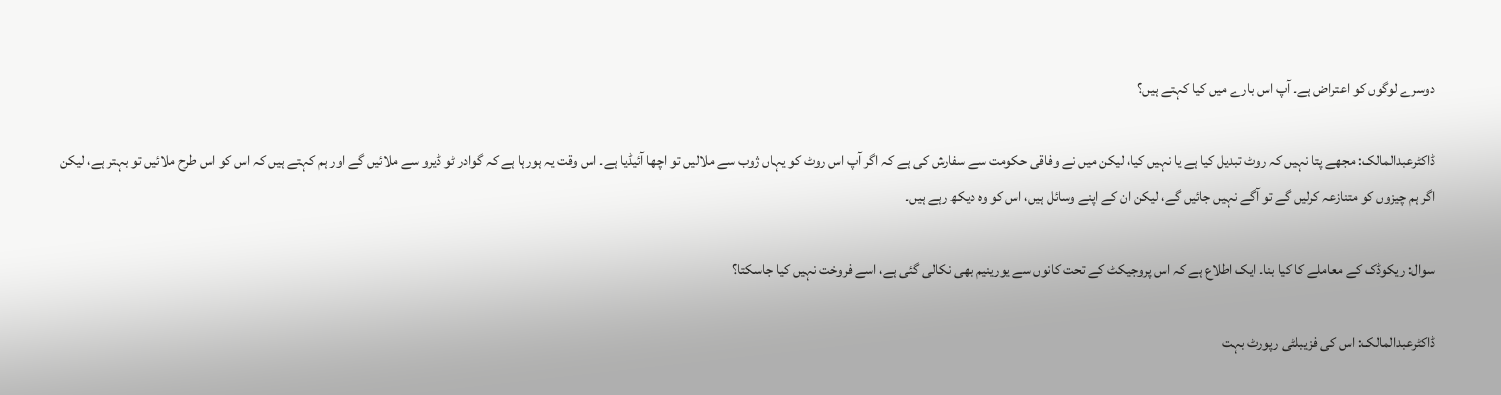دوسرے لوگوں کو اعتراض ہے۔ آپ اس بارے میں کیا کہتے ہیں؟

ڈاکٹرعبدالمالک: مجھے پتا نہیں کہ روٹ تبدیل کیا ہے یا نہیں کیا، لیکن میں نے وفاقی حکومت سے سفارش کی ہے کہ اگر آپ اس روٹ کو یہاں ژوب سے ملالیں تو اچھا آئیڈیا ہے۔ اس وقت یہ ہورہا ہے کہ گوادر ٹو ڈیرو سے ملائیں گے اور ہم کہتے ہیں کہ اس کو اس طرح ملائیں تو بہتر ہے، لیکن اگر ہم چیزوں کو متنازعہ کرلیں گے تو آگے نہیں جائیں گے، لیکن ان کے اپنے وسائل ہیں، اس کو وہ دیکھ رہے ہیں۔

سوال: ریکوڈک کے معاملے کا کیا بنا۔ ایک اطلاع ہے کہ اس پروجیکٹ کے تحت کانوں سے یورینیم بھی نکالی گئی ہے، اسے فروخت نہیں کیا جاسکتا؟

ڈاکٹرعبدالمالک: اس کی فزیبلٹی رپورٹ بہت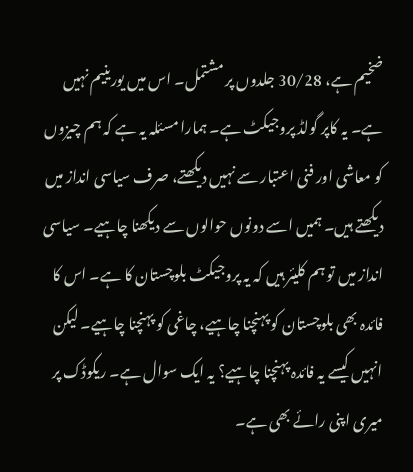ضخیم ہے، 30/28 جلدوں پر مشتمل۔ اس میں یورینیم نہیں ہے۔ یہ کاپر گولڈ پروجیکٹ ہے۔ ہمارا مسئلہ یہ ہے کہ ہم چیزوں کو معاشی اور فنی اعتبار سے نہیں دیکھتے، صرف سیاسی انداز میں دیکھتے ہیں۔ ہمیں اسے دونوں حوالوں سے دیکھنا چاہیے۔ سیاسی انداز میں تو ہم کلیئر ہیں کہ یہ پروجیکٹ بلوچستان کا ہے۔ اس کا فائدہ بھی بلوچستان کو پہنچنا چاہیے، چاغی کو پہنچنا چاہیے۔ لیکن انہیں کیسے یہ فائدہ پہنچنا چاہیے؟ یہ ایک سوال ہے۔ ریکوڈک پر میری اپنی رائے بھی ہے۔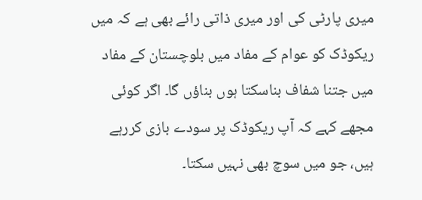میری پارٹی کی اور میری ذاتی رائے بھی ہے کہ میں ریکوڈک کو عوام کے مفاد میں بلوچستان کے مفاد میں جتنا شفاف بناسکتا ہوں بناؤں گا۔ اگر کوئی مجھے کہے کہ آپ ریکوڈک پر سودے بازی کررہے ہیں، جو میں سوچ بھی نہیں سکتا۔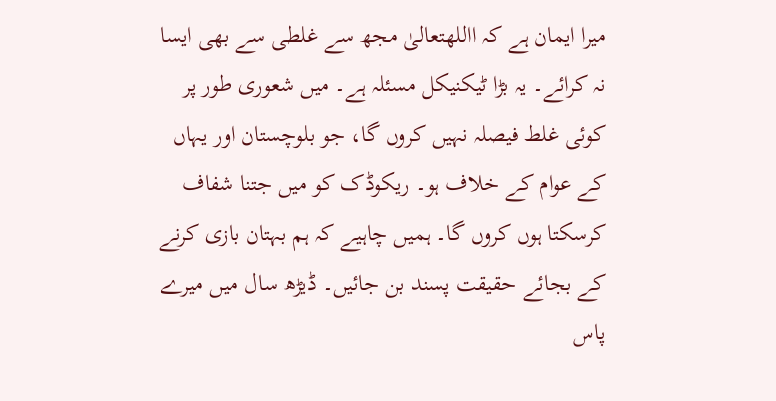میرا ایمان ہے کہ االلهتعالیٰ مجھ سے غلطی سے بھی ایسا نہ کرائے۔ یہ بڑا ٹیکنیکل مسئلہ ہے۔ میں شعوری طور پر کوئی غلط فیصلہ نہیں کروں گا، جو بلوچستان اور یہاں کے عوام کے خلاف ہو۔ ریکوڈک کو میں جتنا شفاف کرسکتا ہوں کروں گا۔ ہمیں چاہیے کہ ہم بہتان بازی کرنے کے بجائے حقیقت پسند بن جائیں۔ ڈیڑھ سال میں میرے پاس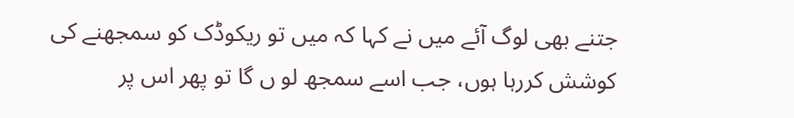جتنے بھی لوگ آئے میں نے کہا کہ میں تو ریکوڈک کو سمجھنے کی کوشش کررہا ہوں، جب اسے سمجھ لو ں گا تو پھر اس پر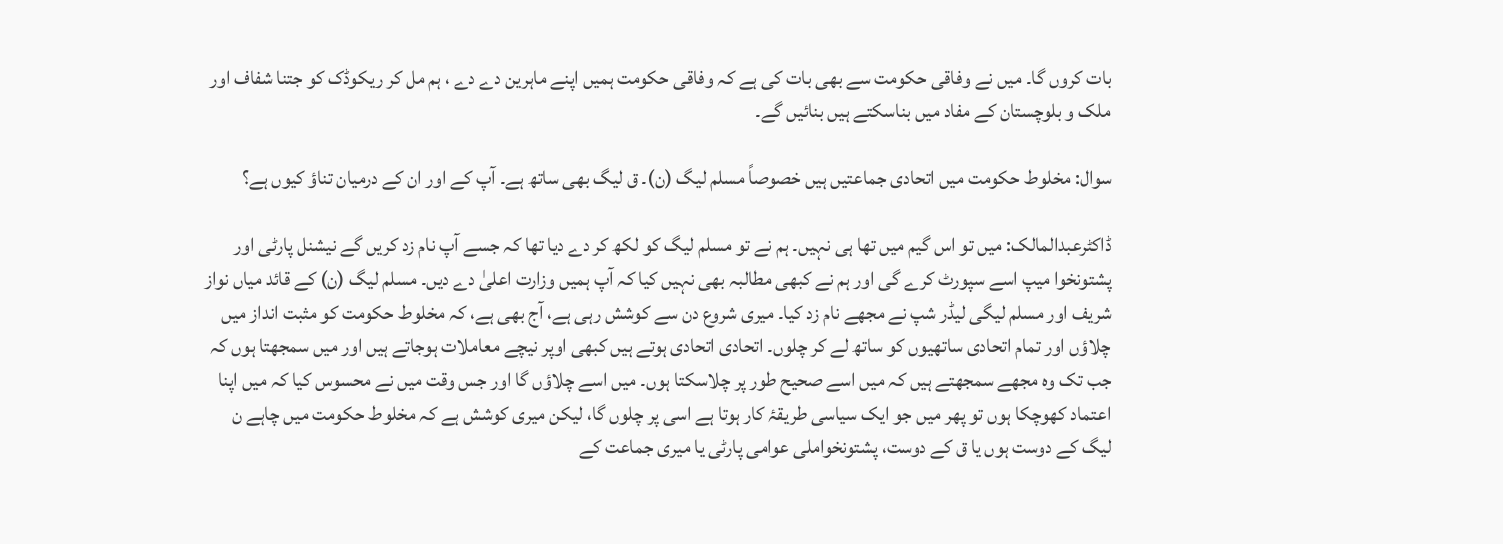بات کروں گا۔ میں نے وفاقی حکومت سے بھی بات کی ہے کہ وفاقی حکومت ہمیں اپنے ماہرین دے دے ، ہم مل کر ریکوڈک کو جتنا شفاف اور ملک و بلوچستان کے مفاد میں بناسکتے ہیں بنائیں گے۔

سوال: مخلوط حکومت میں اتحادی جماعتیں ہیں خصوصاً مسلم لیگ (ن)۔ ق لیگ بھی ساتھ ہے۔ آپ کے اور ان کے درمیان تناؤ کیوں ہے؟

ڈاکٹرعبدالمالک: میں تو اس گیم میں تھا ہی نہیں۔ ہم نے تو مسلم لیگ کو لکھ کر دے دیا تھا کہ جسے آپ نام زد کریں گے نیشنل پارٹی اور پشتونخوا میپ اسے سپورٹ کرے گی اور ہم نے کبھی مطالبہ بھی نہیں کیا کہ آپ ہمیں وزارت اعلیٰ دے دیں۔ مسلم لیگ (ن) کے قائد میاں نواز شریف اور مسلم لیگی لیڈر شپ نے مجھے نام زد کیا۔ میری شروع دن سے کوشش رہی ہے، آج بھی ہے، کہ مخلوط حکومت کو مثبت انداز میں چلاؤں اور تمام اتحادی ساتھیوں کو ساتھ لے کر چلوں۔ اتحادی اتحادی ہوتے ہیں کبھی اوپر نیچے معاملات ہوجاتے ہیں اور میں سمجھتا ہوں کہ جب تک وہ مجھے سمجھتے ہیں کہ میں اسے صحیح طور پر چلاسکتا ہوں۔ میں اسے چلاؤں گا اور جس وقت میں نے محسوس کیا کہ میں اپنا اعتماد کھوچکا ہوں تو پھر میں جو ایک سیاسی طریقۂ کار ہوتا ہے اسی پر چلوں گا، لیکن میری کوشش ہے کہ مخلوط حکومت میں چاہے ن لیگ کے دوست ہوں یا ق کے دوست، پشتونخواملی عوامی پارٹی یا میری جماعت کے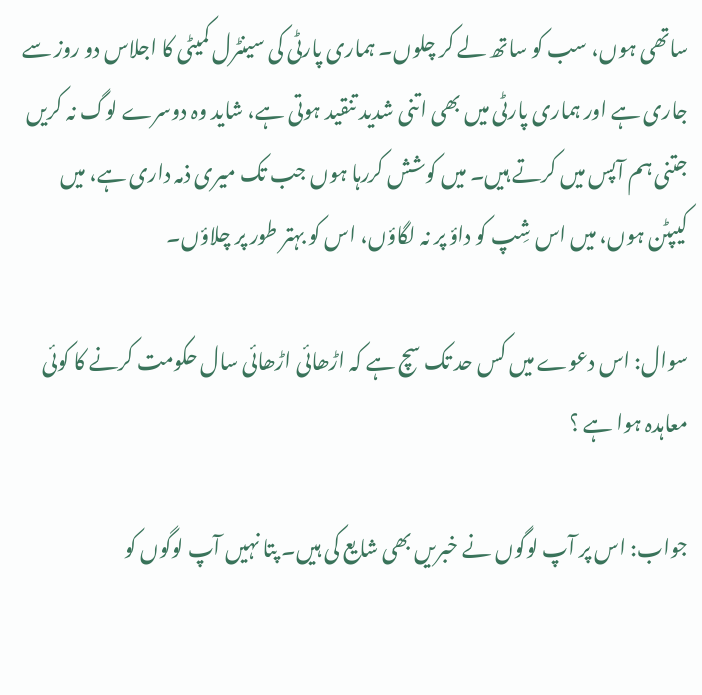ساتھی ہوں، سب کو ساتھ لے کر چلوں۔ ہماری پارٹی کی سینٹرل کمیٹی کا اجلاس دو روز سے جاری ہے اور ہماری پارٹی میں بھی اتنی شدید تنقید ہوتی ہے، شاید وہ دوسرے لوگ نہ کریں جتنی ہم آپس میں کرتے ہیں۔ میں کوشش کررہا ہوں جب تک میری ذمہ داری ہے، میں کیپٹن ہوں، میں اس شِپ کو داؤ پر نہ لگاؤں، اس کو بہتر طور پر چلاؤں۔

سوال: اس دعوے میں کس حد تک سچ ہے کہ اڑھائی اڑھائی سال حکومت کرنے کا کوئی معاہدہ ہوا ہے ؟

جواب: اس پر آپ لوگوں نے خبریں بھی شایع کی ہیں۔ پتا نہیں آپ لوگوں کو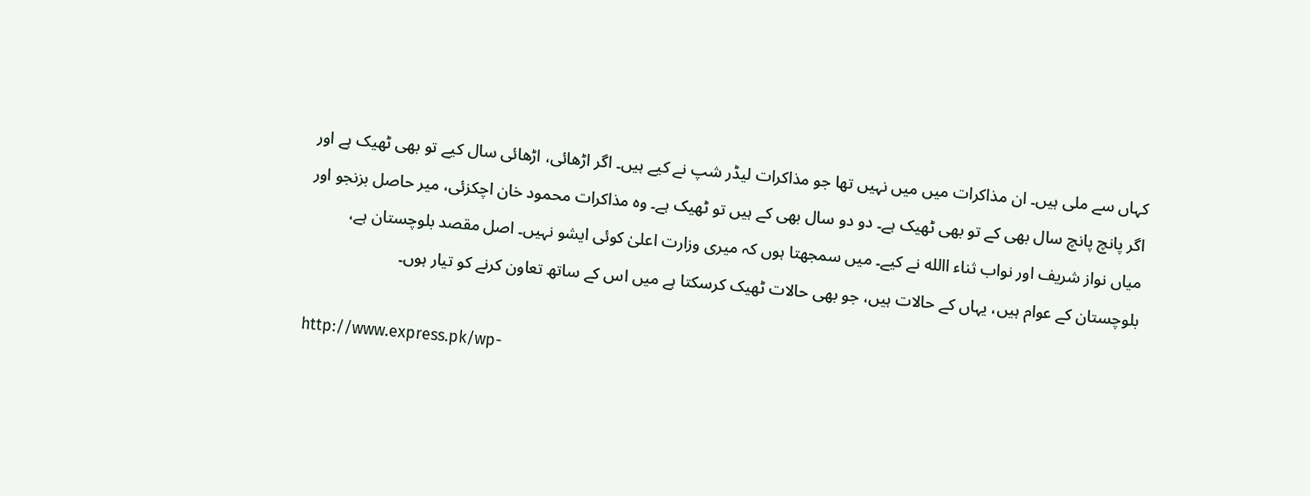کہاں سے ملی ہیں۔ ان مذاکرات میں میں نہیں تھا جو مذاکرات لیڈر شپ نے کیے ہیں۔ اگر اڑھائی، اڑھائی سال کیے تو بھی ٹھیک ہے اور اگر پانچ پانچ سال بھی کے تو بھی ٹھیک ہے۔ دو دو سال بھی کے ہیں تو ٹھیک ہے۔ وہ مذاکرات محمود خان اچکزئی، میر حاصل بزنجو اور میاں نواز شریف اور نواب ثناء االله نے کیے۔ میں سمجھتا ہوں کہ میری وزارت اعلیٰ کوئی ایشو نہیں۔ اصل مقصد بلوچستان ہے، بلوچستان کے عوام ہیں، یہاں کے حالات ہیں، جو بھی حالات ٹھیک کرسکتا ہے میں اس کے ساتھ تعاون کرنے کو تیار ہوں۔

http://www.express.pk/wp-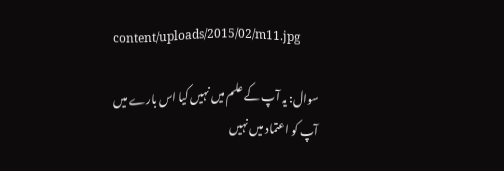content/uploads/2015/02/m11.jpg

سوال: یہ آپ کے علم میں نہیں کیا اس بارے میں آپ کو اعتماد میں نہیں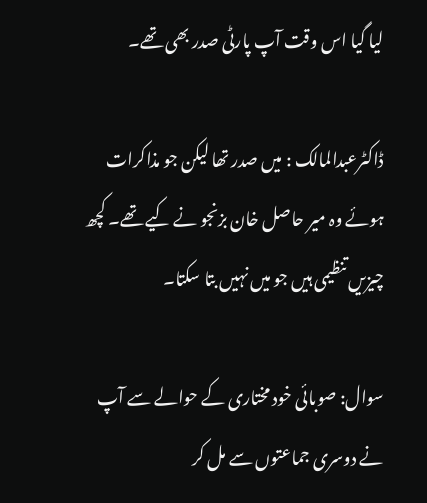لیا گیا اس وقت آپ پارٹی صدر بھی تھے۔

ڈاکٹرعبدالمالک : میں صدر تھا لیکن جو مذاکرات ہوئے وہ میر حاصل خان بزنجو نے کیے تھے۔ کچھ چیزیں تنظیمی ہیں جو میں نہیں بتا سکتا۔

سوال: صوبائی خود مختاری کے حوالے سے آپ نے دوسری جماعتوں سے مل کر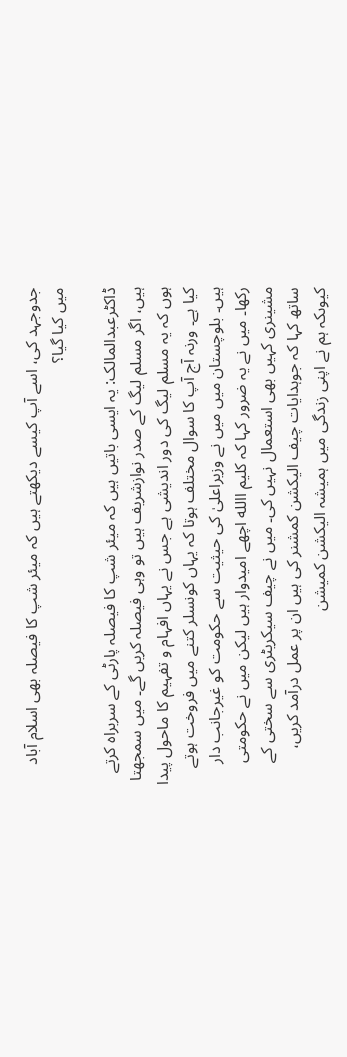جدوجہد کی، اسے آپ کیسے دیکھتے ہیں کہ میئر شپ کا فیصلہ بھی اسلام آباد میں کیا گیا؟

ڈاکٹرعبدالمالک: یہ ایسی باتیں ہیں کہ میئر شپ کا فیصلہ پارٹی کے سربراہ کرتے ہیں، اگر مسلم لیگ کے صدر نوازشریف ہیں تو وہی فیصلہ کریں گے۔ میں سمجھتا ہوں کہ یہ مسلم لیگ کی دور اندیشی ہے جس نے یہاں افہام و تفہیم کا ماحول پیدا کیا ہے۔ ورنہ آج آپ کا سوال مختلف ہوتا کہ یہاں کونسلر کتنے میں فروخت ہوتے ہیں۔ بلوچستان میں میں نے وزیراعلیٰ کی حیثیت سے حکومت کو غیرجانب دار رکھا۔ میں نے یہ ضرور کہا کہ کلیم االله اچھے امیدوار ہیں لیکن میں نے حکومتی مشینری کہیں بھی استعمال نہیں کی۔ میں نے چیف سیکریٹری سے سختی کے ساتھ کہا کہ جوہدایات چیف الیکشن کمشنر کی ہیں ان پر عمل درآمد کریں، کیوںکہ ہم نے اپنی زندگی میں ہمیشہ الیکشن کمیشن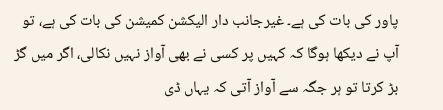پاور کی بات کی ہے۔ غیرجانب دار الیکشن کمیشن کی بات کی ہے، تو آپ نے دیکھا ہوگا کہ کہیں پر کسی نے بھی آواز نہیں نکالی، اگر میں گڑ بڑ کرتا تو ہر جگہ سے آواز آتی کہ یہاں ڈی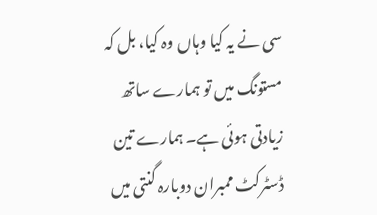سی نے یہ کیا وہاں وہ کیا، بل کہ مستونگ میں تو ہمارے ساتھ زیادتی ہوئی ہے۔ ہمارے تین ڈسٹرکٹ ممبران دوبارہ گنتی میں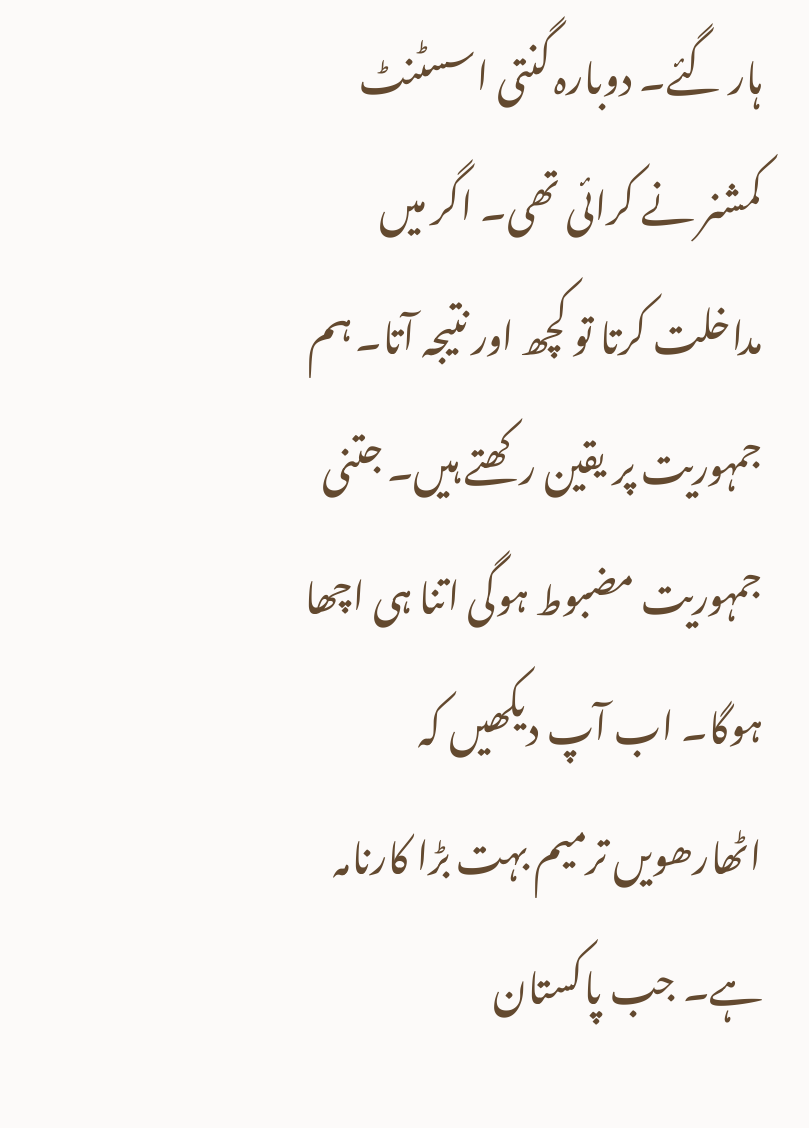ہار گئے۔ دوبارہ گنتی اسسٹنٹ کمشنر نے کرائی تھی۔ اگر میں مداخلت کرتا تو کچھ اور نتیجہ آتا۔ ہم جمہوریت پر یقین رکھتے ہیں۔ جتنی جمہوریت مضبوط ہوگی اتنا ہی اچھا ہوگا۔ اب آپ دیکھیں کہ اٹھارھویں ترمیم بہت بڑا کارنامہ ہے۔ جب پاکستان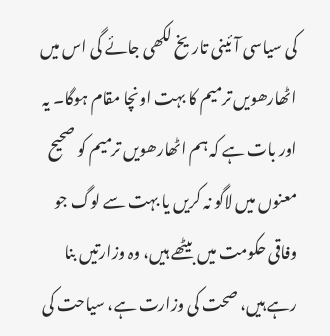کی سیاسی آئینی تاریخ لکھی جائے گی اس میں اٹھارھویں ترمیم کا بہت اونچا مقام ہوگا۔ یہ اور بات ہے کہ ہم اٹھارھویں ترمیم کو صحیح معنوں میں لاگو نہ کریں یا بہت سے لوگ جو وفاقی حکومت میں بیٹھے ہیں، وہ وزارتیں بنا رہے ہیں، صحت کی وزارت ہے، سیاحت کی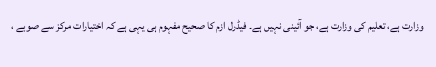وزارت ہے، تعلیم کی وزارت ہے، جو آئینی نہیں ہے۔ فیڈرل ازم کا صحیح مفہوم ہی یہی ہے کہ اختیارات مرکز سے صوبے ،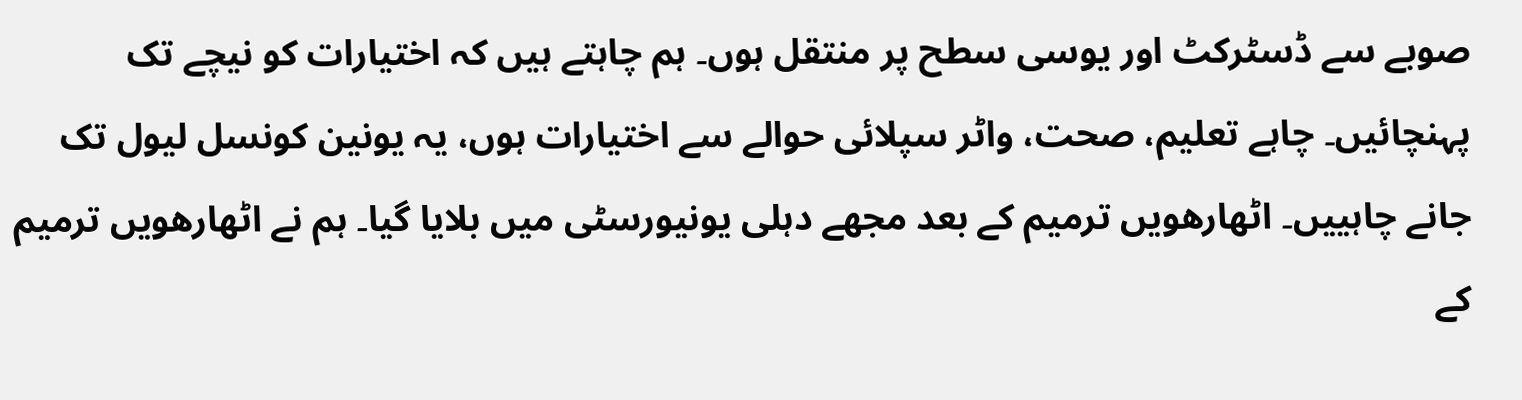صوبے سے ڈسٹرکٹ اور یوسی سطح پر منتقل ہوں۔ ہم چاہتے ہیں کہ اختیارات کو نیچے تک پہنچائیں۔ چاہے تعلیم، صحت، واٹر سپلائی حوالے سے اختیارات ہوں، یہ یونین کونسل لیول تک جانے چاہییں۔ اٹھارھویں ترمیم کے بعد مجھے دہلی یونیورسٹی میں بلایا گیا۔ ہم نے اٹھارھویں ترمیم کے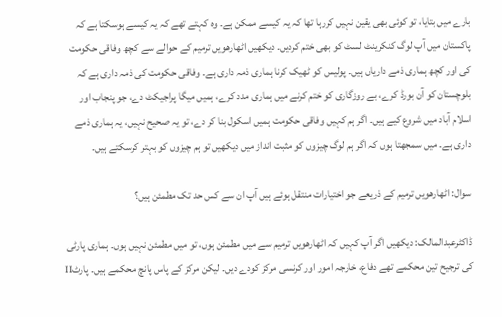بارے میں بتایا، تو کوئی بھی یقین نہیں کررہا تھا کہ یہ کیسے ممکن ہے۔ وہ کہتے تھے کہ یہ کیسے ہوسکتا ہے کہ پاکستان میں آپ لوگ کنکرینٹ لسٹ کو بھی ختم کردیں۔ دیکھیں اٹھارھویں ترمیم کے حوالے سے کچھ وفاقی حکومت کی اور کچھ ہماری ذمے داریاں ہیں۔ پولیس کو ٹھیک کرنا ہماری ذمہ داری ہے۔ وفاقی حکومت کی ذمہ داری ہے کہ بلوچستان کو آن بورڈ کرے، بے روزگاری کو ختم کرنے میں ہماری مدد کرے، ہمیں میگا پراجیکٹ دے، جو پنجاب اور اسلام آباد میں شروع کیے ہیں۔ اگر ہم کہیں وفاقی حکومت ہمیں اسکول بنا کر دے، تو یہ صحیح نہیں، یہ ہماری ذمے داری ہے۔ میں سمجھتا ہوں کہ اگر ہم لوگ چیزوں کو مثبت انداز میں دیکھیں تو ہم چیزوں کو بہتر کرسکتے ہیں۔

سوال: اٹھارھویں ترمیم کے ذریعے جو اختیارات منتقل ہوئے ہیں آپ ان سے کس حد تک مطمئن ہیں؟

ڈاکٹرعبدالمالک: دیکھیں اگر آپ کہیں کہ اٹھارھویں ترمیم سے میں مطمئن ہوں، تو میں مطمئن نہیں ہوں۔ ہماری پارٹی کی ترجیح تین محکمے تھے دفاع، خارجہ امور اور کرنسی مرکز کودے دیں۔ لیکن مرکز کے پاس پانچ محکمے ہیں۔ پارٹII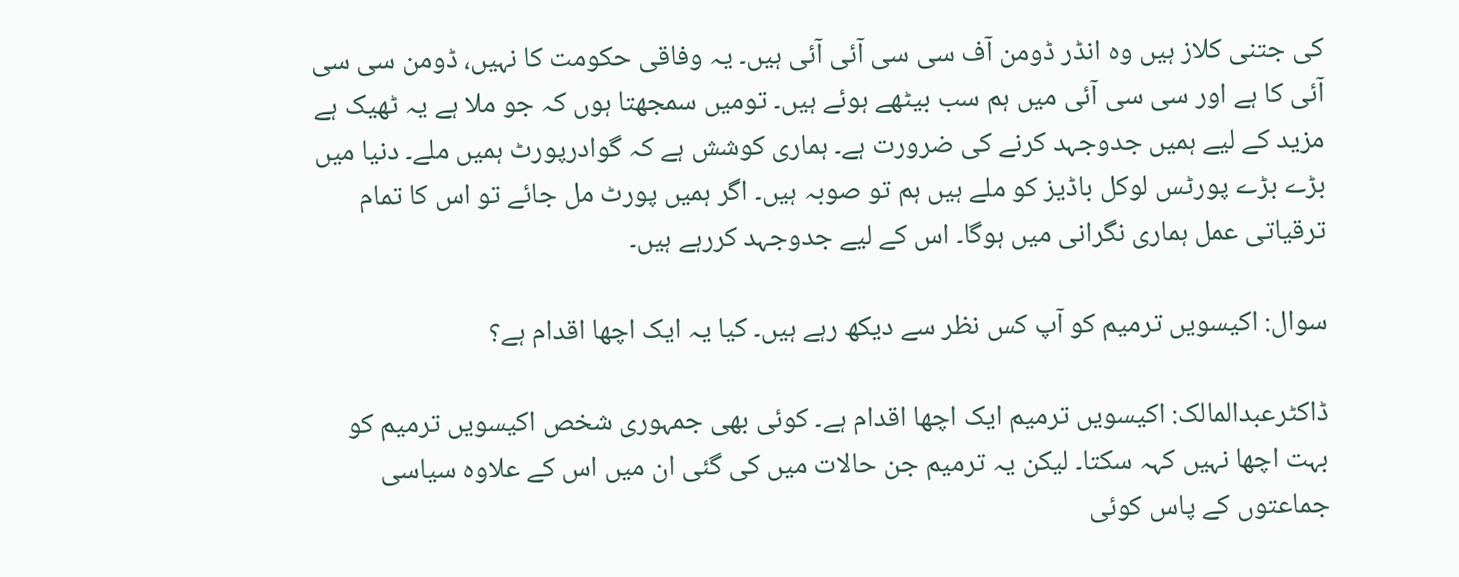کی جتنی کلاز ہیں وہ انڈر ڈومن آف سی سی آئی آئی ہیں۔ یہ وفاقی حکومت کا نہیں، ڈومن سی سی آئی کا ہے اور سی سی آئی میں ہم سب بیٹھے ہوئے ہیں۔ تومیں سمجھتا ہوں کہ جو ملا ہے یہ ٹھیک ہے مزید کے لیے ہمیں جدوجہد کرنے کی ضرورت ہے۔ ہماری کوشش ہے کہ گوادرپورٹ ہمیں ملے۔ دنیا میں بڑے بڑے پورٹس لوکل باڈیز کو ملے ہیں ہم تو صوبہ ہیں۔ اگر ہمیں پورٹ مل جائے تو اس کا تمام ترقیاتی عمل ہماری نگرانی میں ہوگا۔ اس کے لیے جدوجہد کررہے ہیں۔

سوال: اکیسویں ترمیم کو آپ کس نظر سے دیکھ رہے ہیں۔ کیا یہ ایک اچھا اقدام ہے؟

ڈاکٹرعبدالمالک: اکیسویں ترمیم ایک اچھا اقدام ہے۔ کوئی بھی جمہوری شخص اکیسویں ترمیم کو بہت اچھا نہیں کہہ سکتا۔ لیکن یہ ترمیم جن حالات میں کی گئی ان میں اس کے علاوہ سیاسی جماعتوں کے پاس کوئی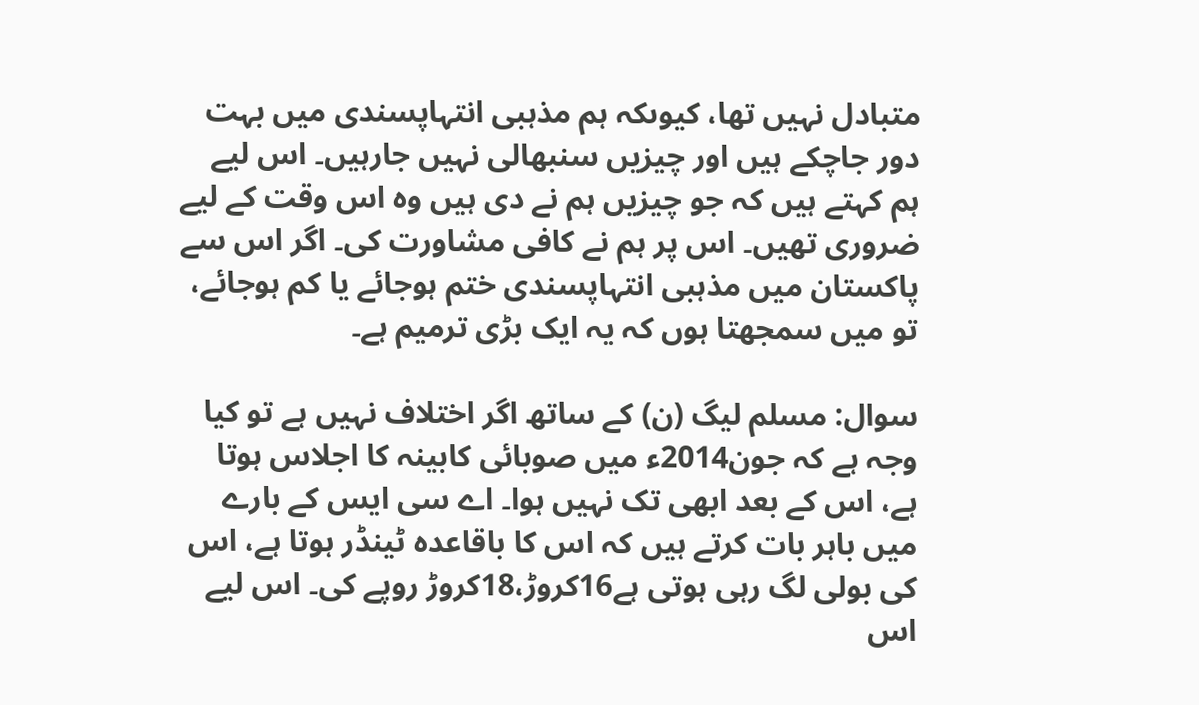متبادل نہیں تھا، کیوںکہ ہم مذہبی انتہاپسندی میں بہت دور جاچکے ہیں اور چیزیں سنبھالی نہیں جارہیں۔ اس لیے ہم کہتے ہیں کہ جو چیزیں ہم نے دی ہیں وہ اس وقت کے لیے ضروری تھیں۔ اس پر ہم نے کافی مشاورت کی۔ اگر اس سے پاکستان میں مذہبی انتہاپسندی ختم ہوجائے یا کم ہوجائے، تو میں سمجھتا ہوں کہ یہ ایک بڑی ترمیم ہے۔

سوال: مسلم لیگ (ن) کے ساتھ اگر اختلاف نہیں ہے تو کیا وجہ ہے کہ جون2014ء میں صوبائی کابینہ کا اجلاس ہوتا ہے، اس کے بعد ابھی تک نہیں ہوا۔ اے سی ایس کے بارے میں باہر بات کرتے ہیں کہ اس کا باقاعدہ ٹینڈر ہوتا ہے، اس کی بولی لگ رہی ہوتی ہے16کروڑ،18کروڑ روپے کی۔ اس لیے اس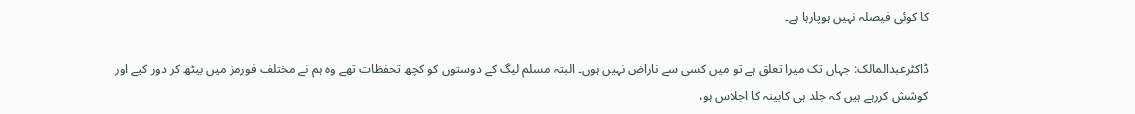کا کوئی فیصلہ نہیں ہوپارہا ہے۔

ڈاکٹرعبدالمالک: جہاں تک میرا تعلق ہے تو میں کسی سے ناراض نہیں ہوں۔ البتہ مسلم لیگ کے دوستوں کو کچھ تحفظات تھے وہ ہم نے مختلف فورمز میں بیٹھ کر دور کیے اور کوشش کررہے ہیں کہ جلد ہی کابینہ کا اجلاس ہو،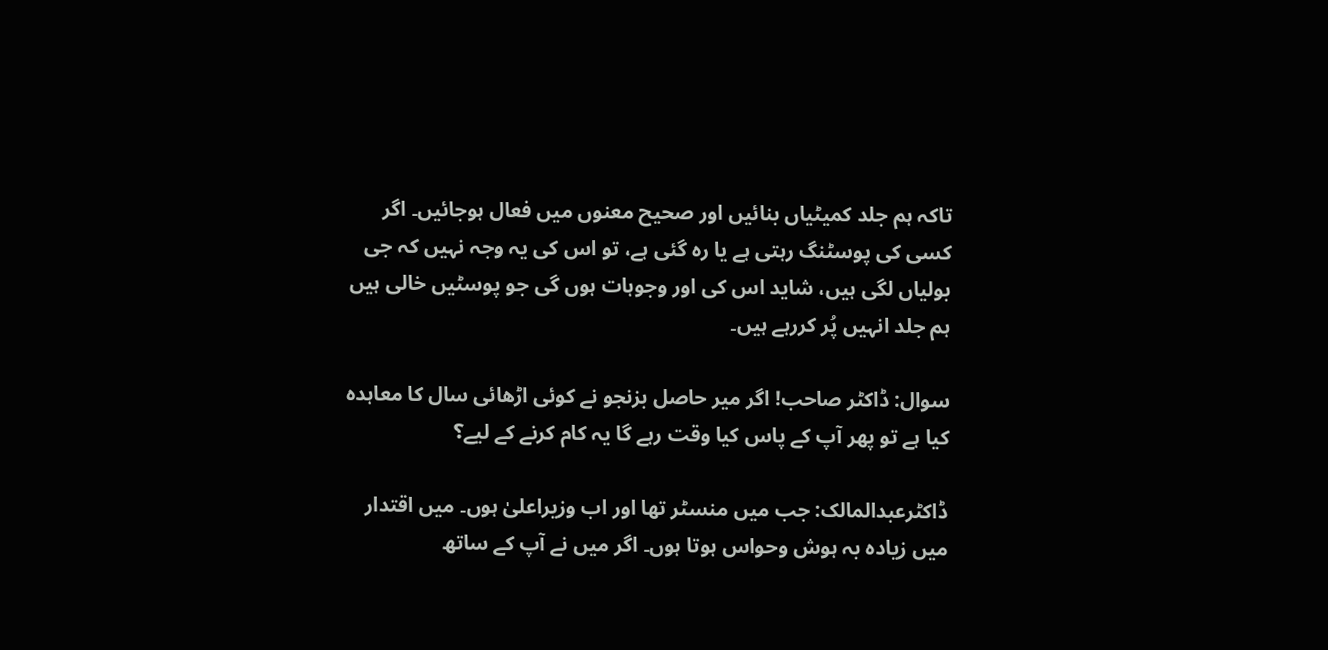تاکہ ہم جلد کمیٹیاں بنائیں اور صحیح معنوں میں فعال ہوجائیں۔ اگر کسی کی پوسٹنگ رہتی ہے یا رہ گئی ہے، تو اس کی یہ وجہ نہیں کہ جی بولیاں لگی ہیں، شاید اس کی اور وجوہات ہوں گی جو پوسٹیں خالی ہیں ہم جلد انہیں پُر کررہے ہیں۔

سوال: ڈاکٹر صاحب! اگر میر حاصل بزنجو نے کوئی اڑھائی سال کا معاہدہ کیا ہے تو پھر آپ کے پاس کیا وقت رہے گا یہ کام کرنے کے لیے؟

ڈاکٹرعبدالمالک: جب میں منسٹر تھا اور اب وزیراعلیٰ ہوں۔ میں اقتدار میں زیادہ بہ ہوش وحواس ہوتا ہوں۔ اگر میں نے آپ کے ساتھ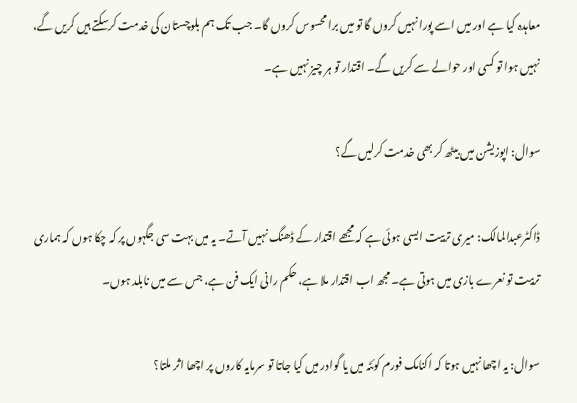معاہدہ کیا ہے اور میں اسے پورا نہیں کروں گا تو میں برا محسوس کروں گا۔ جب تک ہم بلوچستان کی خدمت کرسکتے ہیں کریں گے، نہیں ہوا تو کسی اور حوالے سے کریں گے۔ اقتدار تو ہر چیز نہیں ہے۔

سوال: اپوزیشن میں بیٹھ کر بھی خدمت کرلیں گے؟

ڈاکٹرعبدالمالک: میری تربیت ایسی ہوئی ہے کہ مجھے اقتدار کے ڈھنگ نہیں آتے۔ یہ میں بہت سی جگہوں پر کہ چکا ہوں کہ ہماری تربیت تو نعرے بازی میں ہوتی ہے۔ مجھ اب اقتدار ملا ہے، حکم رانی ایک فن ہے، جس سے میں نابلد ہوں۔

سوال: یہ اچھا نہیں ہوتا کہ اکنامک فورم کوئٹہ میں یا گوادر میں کیا جاتا تو سرمایہ کاروں پر اچھا اثر ملتا؟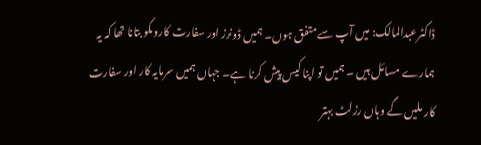ڈاکٹرعبدالمالک: میں آپ سے متفق ہوں۔ ہمیں ڈونرز اور سفارت کاروںکو بتانا تھا کہ یہ ہمارے مسائل ہیں ۔ ہمیں تو اپنا کیس پیش کرنا ہے۔ جہاں ہمیں سرمایہ کار اور سفارت کار ملیں گے وہاں رزلٹ بہتر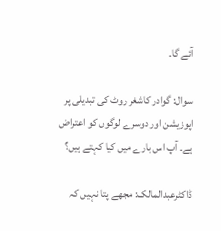آئے گا۔

سوال: گوادر کاشغر روٹ کی تبدیلی پر اپوزیشن اور دوسرے لوگوں کو اعتراض ہے۔ آپ اس بارے میں کیا کہتے ہیں؟

ڈاکٹرعبدالمالک: مجھے پتا نہیں کہ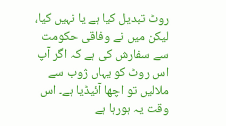روٹ تبدیل کیا ہے یا نہیں کیا، لیکن میں نے وفاقی حکومت سے سفارش کی ہے کہ اگر آپ اس روٹ کو یہاں ژوب سے ملالیں تو اچھا آئیڈیا ہے۔ اس وقت یہ ہورہا ہے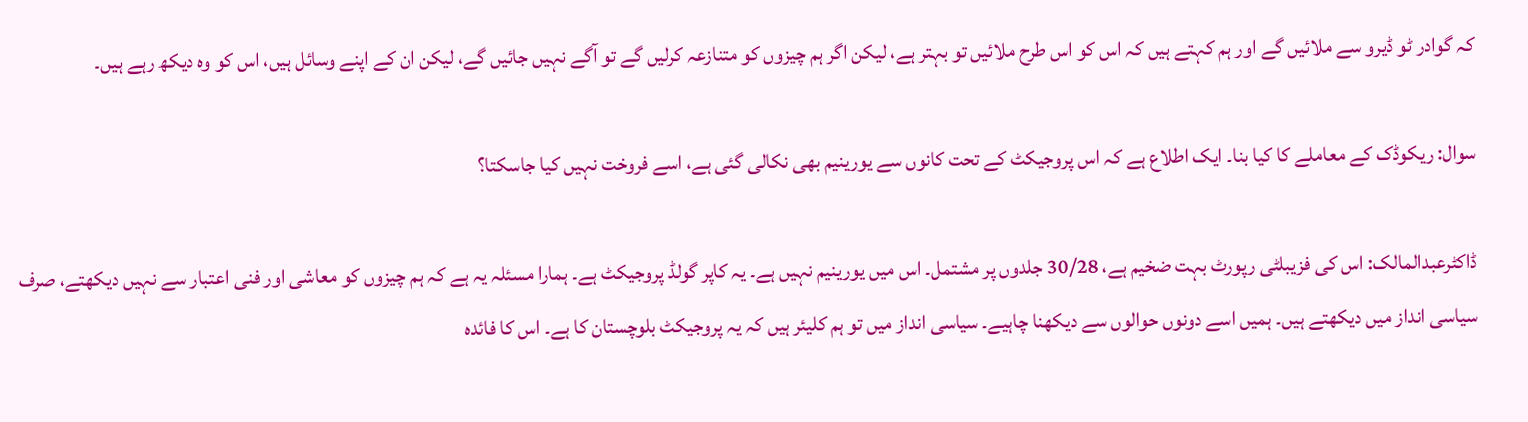کہ گوادر ٹو ڈیرو سے ملائیں گے اور ہم کہتے ہیں کہ اس کو اس طرح ملائیں تو بہتر ہے، لیکن اگر ہم چیزوں کو متنازعہ کرلیں گے تو آگے نہیں جائیں گے، لیکن ان کے اپنے وسائل ہیں، اس کو وہ دیکھ رہے ہیں۔

سوال: ریکوڈک کے معاملے کا کیا بنا۔ ایک اطلاع ہے کہ اس پروجیکٹ کے تحت کانوں سے یورینیم بھی نکالی گئی ہے، اسے فروخت نہیں کیا جاسکتا؟

ڈاکٹرعبدالمالک: اس کی فزیبلٹی رپورٹ بہت ضخیم ہے، 30/28 جلدوں پر مشتمل۔ اس میں یورینیم نہیں ہے۔ یہ کاپر گولڈ پروجیکٹ ہے۔ ہمارا مسئلہ یہ ہے کہ ہم چیزوں کو معاشی اور فنی اعتبار سے نہیں دیکھتے، صرف سیاسی انداز میں دیکھتے ہیں۔ ہمیں اسے دونوں حوالوں سے دیکھنا چاہیے۔ سیاسی انداز میں تو ہم کلیئر ہیں کہ یہ پروجیکٹ بلوچستان کا ہے۔ اس کا فائدہ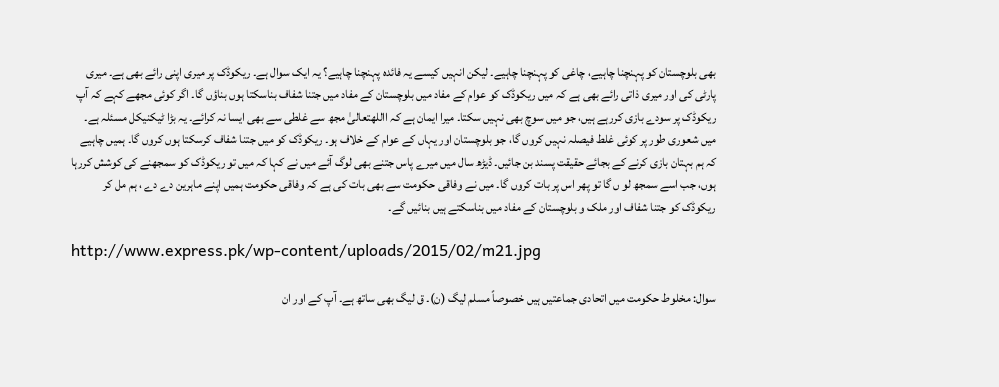بھی بلوچستان کو پہنچنا چاہیے، چاغی کو پہنچنا چاہیے۔ لیکن انہیں کیسے یہ فائدہ پہنچنا چاہیے؟ یہ ایک سوال ہے۔ ریکوڈک پر میری اپنی رائے بھی ہے۔ میری پارٹی کی اور میری ذاتی رائے بھی ہے کہ میں ریکوڈک کو عوام کے مفاد میں بلوچستان کے مفاد میں جتنا شفاف بناسکتا ہوں بناؤں گا۔ اگر کوئی مجھے کہے کہ آپ ریکوڈک پر سودے بازی کررہے ہیں، جو میں سوچ بھی نہیں سکتا۔ میرا ایمان ہے کہ االلهتعالیٰ مجھ سے غلطی سے بھی ایسا نہ کرائے۔ یہ بڑا ٹیکنیکل مسئلہ ہے۔ میں شعوری طور پر کوئی غلط فیصلہ نہیں کروں گا، جو بلوچستان اور یہاں کے عوام کے خلاف ہو۔ ریکوڈک کو میں جتنا شفاف کرسکتا ہوں کروں گا۔ ہمیں چاہیے کہ ہم بہتان بازی کرنے کے بجائے حقیقت پسند بن جائیں۔ ڈیڑھ سال میں میرے پاس جتنے بھی لوگ آئے میں نے کہا کہ میں تو ریکوڈک کو سمجھنے کی کوشش کررہا ہوں، جب اسے سمجھ لو ں گا تو پھر اس پر بات کروں گا۔ میں نے وفاقی حکومت سے بھی بات کی ہے کہ وفاقی حکومت ہمیں اپنے ماہرین دے دے ، ہم مل کر ریکوڈک کو جتنا شفاف اور ملک و بلوچستان کے مفاد میں بناسکتے ہیں بنائیں گے۔

http://www.express.pk/wp-content/uploads/2015/02/m21.jpg

سوال: مخلوط حکومت میں اتحادی جماعتیں ہیں خصوصاً مسلم لیگ (ن)۔ ق لیگ بھی ساتھ ہے۔ آپ کے اور ان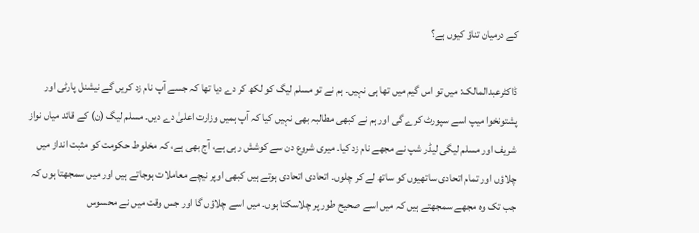کے درمیان تناؤ کیوں ہے؟

ڈاکٹرعبدالمالک: میں تو اس گیم میں تھا ہی نہیں۔ ہم نے تو مسلم لیگ کو لکھ کر دے دیا تھا کہ جسے آپ نام زد کریں گے نیشنل پارٹی اور پشتونخوا میپ اسے سپورٹ کرے گی اور ہم نے کبھی مطالبہ بھی نہیں کیا کہ آپ ہمیں وزارت اعلیٰ دے دیں۔ مسلم لیگ (ن) کے قائد میاں نواز شریف اور مسلم لیگی لیڈر شپ نے مجھے نام زد کیا۔ میری شروع دن سے کوشش رہی ہے، آج بھی ہے، کہ مخلوط حکومت کو مثبت انداز میں چلاؤں اور تمام اتحادی ساتھیوں کو ساتھ لے کر چلوں۔ اتحادی اتحادی ہوتے ہیں کبھی اوپر نیچے معاملات ہوجاتے ہیں اور میں سمجھتا ہوں کہ جب تک وہ مجھے سمجھتے ہیں کہ میں اسے صحیح طور پر چلاسکتا ہوں۔ میں اسے چلاؤں گا اور جس وقت میں نے محسوس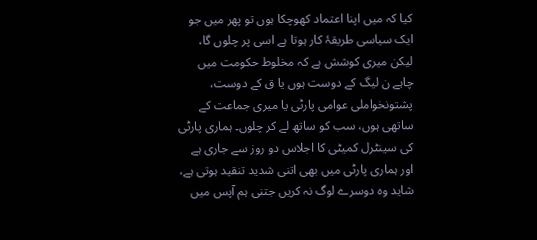کیا کہ میں اپنا اعتماد کھوچکا ہوں تو پھر میں جو ایک سیاسی طریقۂ کار ہوتا ہے اسی پر چلوں گا، لیکن میری کوشش ہے کہ مخلوط حکومت میں چاہے ن لیگ کے دوست ہوں یا ق کے دوست، پشتونخواملی عوامی پارٹی یا میری جماعت کے ساتھی ہوں، سب کو ساتھ لے کر چلوں۔ ہماری پارٹی کی سینٹرل کمیٹی کا اجلاس دو روز سے جاری ہے اور ہماری پارٹی میں بھی اتنی شدید تنقید ہوتی ہے، شاید وہ دوسرے لوگ نہ کریں جتنی ہم آپس میں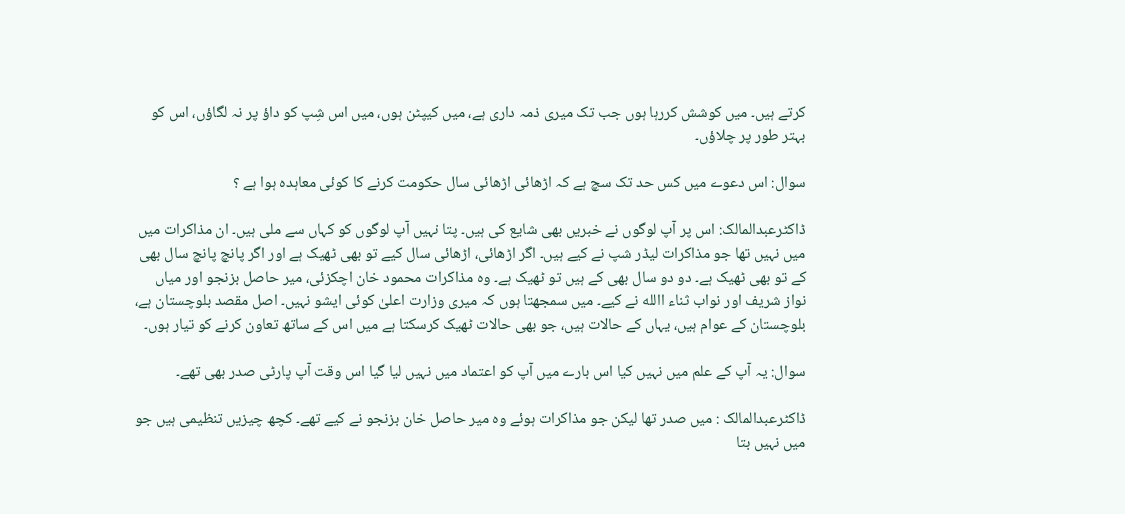کرتے ہیں۔ میں کوشش کررہا ہوں جب تک میری ذمہ داری ہے، میں کیپٹن ہوں، میں اس شِپ کو داؤ پر نہ لگاؤں، اس کو بہتر طور پر چلاؤں۔

سوال: اس دعوے میں کس حد تک سچ ہے کہ اڑھائی اڑھائی سال حکومت کرنے کا کوئی معاہدہ ہوا ہے ؟

ڈاکٹرعبدالمالک: اس پر آپ لوگوں نے خبریں بھی شایع کی ہیں۔ پتا نہیں آپ لوگوں کو کہاں سے ملی ہیں۔ ان مذاکرات میں میں نہیں تھا جو مذاکرات لیڈر شپ نے کیے ہیں۔ اگر اڑھائی، اڑھائی سال کیے تو بھی ٹھیک ہے اور اگر پانچ پانچ سال بھی کے تو بھی ٹھیک ہے۔ دو دو سال بھی کے ہیں تو ٹھیک ہے۔ وہ مذاکرات محمود خان اچکزئی، میر حاصل بزنجو اور میاں نواز شریف اور نواب ثناء االله نے کیے۔ میں سمجھتا ہوں کہ میری وزارت اعلیٰ کوئی ایشو نہیں۔ اصل مقصد بلوچستان ہے، بلوچستان کے عوام ہیں، یہاں کے حالات ہیں، جو بھی حالات ٹھیک کرسکتا ہے میں اس کے ساتھ تعاون کرنے کو تیار ہوں۔

سوال: یہ آپ کے علم میں نہیں کیا اس بارے میں آپ کو اعتماد میں نہیں لیا گیا اس وقت آپ پارٹی صدر بھی تھے۔

ڈاکٹرعبدالمالک : میں صدر تھا لیکن جو مذاکرات ہوئے وہ میر حاصل خان بزنجو نے کیے تھے۔ کچھ چیزیں تنظیمی ہیں جو میں نہیں بتا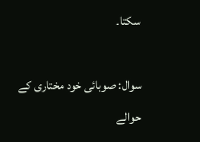سکتا۔

سوال: صوبائی خود مختاری کے حوالے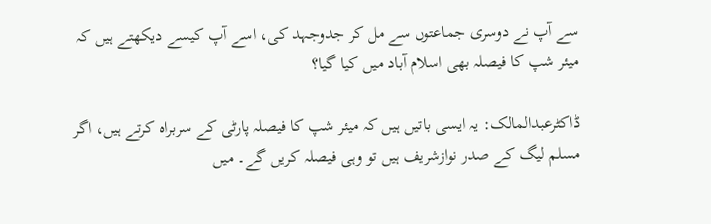سے آپ نے دوسری جماعتوں سے مل کر جدوجہد کی، اسے آپ کیسے دیکھتے ہیں کہ میئر شپ کا فیصلہ بھی اسلام آباد میں کیا گیا؟

ڈاکٹرعبدالمالک: یہ ایسی باتیں ہیں کہ میئر شپ کا فیصلہ پارٹی کے سربراہ کرتے ہیں، اگر مسلم لیگ کے صدر نوازشریف ہیں تو وہی فیصلہ کریں گے۔ میں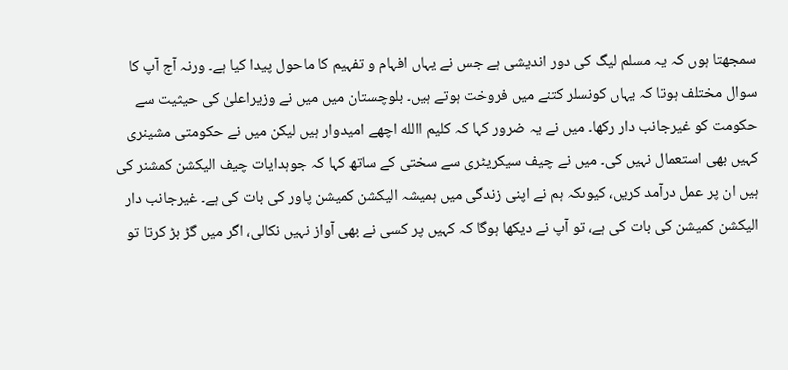سمجھتا ہوں کہ یہ مسلم لیگ کی دور اندیشی ہے جس نے یہاں افہام و تفہیم کا ماحول پیدا کیا ہے۔ ورنہ آج آپ کا سوال مختلف ہوتا کہ یہاں کونسلر کتنے میں فروخت ہوتے ہیں۔ بلوچستان میں میں نے وزیراعلیٰ کی حیثیت سے حکومت کو غیرجانب دار رکھا۔ میں نے یہ ضرور کہا کہ کلیم االله اچھے امیدوار ہیں لیکن میں نے حکومتی مشینری کہیں بھی استعمال نہیں کی۔ میں نے چیف سیکریٹری سے سختی کے ساتھ کہا کہ جوہدایات چیف الیکشن کمشنر کی ہیں ان پر عمل درآمد کریں، کیوںکہ ہم نے اپنی زندگی میں ہمیشہ الیکشن کمیشن پاور کی بات کی ہے۔ غیرجانب دار الیکشن کمیشن کی بات کی ہے، تو آپ نے دیکھا ہوگا کہ کہیں پر کسی نے بھی آواز نہیں نکالی، اگر میں گڑ بڑ کرتا تو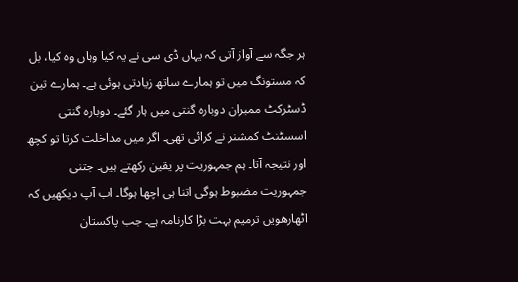ہر جگہ سے آواز آتی کہ یہاں ڈی سی نے یہ کیا وہاں وہ کیا، بل کہ مستونگ میں تو ہمارے ساتھ زیادتی ہوئی ہے۔ ہمارے تین ڈسٹرکٹ ممبران دوبارہ گنتی میں ہار گئے۔ دوبارہ گنتی اسسٹنٹ کمشنر نے کرائی تھی۔ اگر میں مداخلت کرتا تو کچھ اور نتیجہ آتا۔ ہم جمہوریت پر یقین رکھتے ہیں۔ جتنی جمہوریت مضبوط ہوگی اتنا ہی اچھا ہوگا۔ اب آپ دیکھیں کہ اٹھارھویں ترمیم بہت بڑا کارنامہ ہے۔ جب پاکستان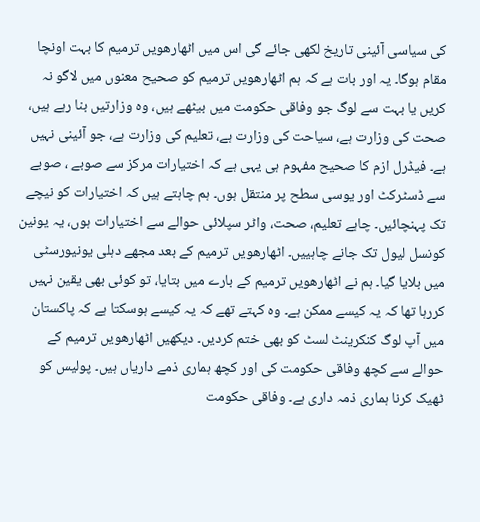کی سیاسی آئینی تاریخ لکھی جائے گی اس میں اٹھارھویں ترمیم کا بہت اونچا مقام ہوگا۔ یہ اور بات ہے کہ ہم اٹھارھویں ترمیم کو صحیح معنوں میں لاگو نہ کریں یا بہت سے لوگ جو وفاقی حکومت میں بیٹھے ہیں، وہ وزارتیں بنا رہے ہیں، صحت کی وزارت ہے، سیاحت کی وزارت ہے، تعلیم کی وزارت ہے، جو آئینی نہیں ہے۔ فیڈرل ازم کا صحیح مفہوم ہی یہی ہے کہ اختیارات مرکز سے صوبے ، صوبے سے ڈسٹرکٹ اور یوسی سطح پر منتقل ہوں۔ ہم چاہتے ہیں کہ اختیارات کو نیچے تک پہنچائیں۔ چاہے تعلیم، صحت، واٹر سپلائی حوالے سے اختیارات ہوں، یہ یونین کونسل لیول تک جانے چاہییں۔ اٹھارھویں ترمیم کے بعد مجھے دہلی یونیورسٹی میں بلایا گیا۔ ہم نے اٹھارھویں ترمیم کے بارے میں بتایا، تو کوئی بھی یقین نہیں کررہا تھا کہ یہ کیسے ممکن ہے۔ وہ کہتے تھے کہ یہ کیسے ہوسکتا ہے کہ پاکستان میں آپ لوگ کنکرینٹ لسٹ کو بھی ختم کردیں۔ دیکھیں اٹھارھویں ترمیم کے حوالے سے کچھ وفاقی حکومت کی اور کچھ ہماری ذمے داریاں ہیں۔ پولیس کو ٹھیک کرنا ہماری ذمہ داری ہے۔ وفاقی حکومت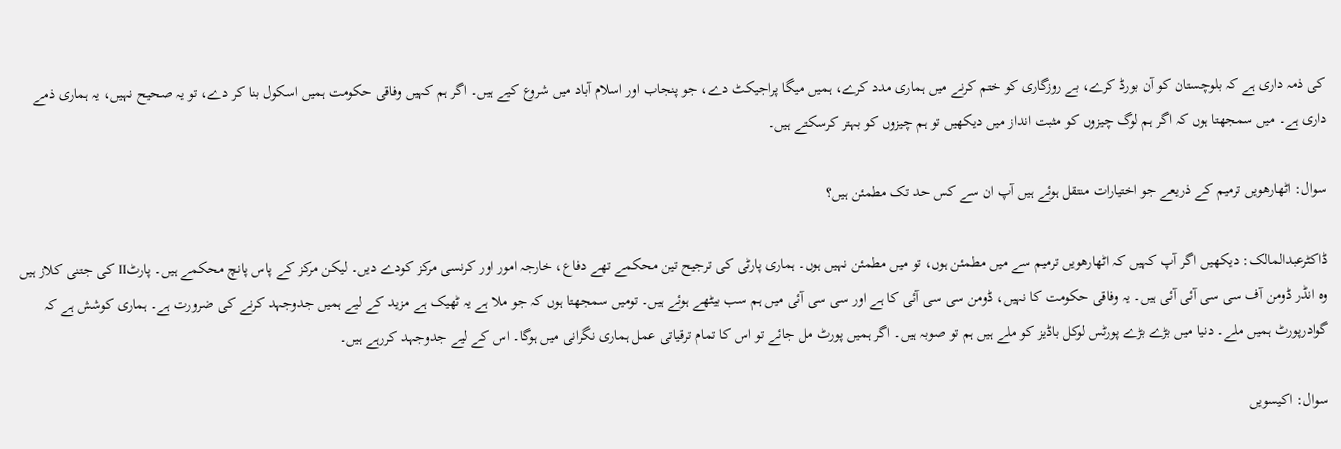کی ذمہ داری ہے کہ بلوچستان کو آن بورڈ کرے، بے روزگاری کو ختم کرنے میں ہماری مدد کرے، ہمیں میگا پراجیکٹ دے، جو پنجاب اور اسلام آباد میں شروع کیے ہیں۔ اگر ہم کہیں وفاقی حکومت ہمیں اسکول بنا کر دے، تو یہ صحیح نہیں، یہ ہماری ذمے داری ہے۔ میں سمجھتا ہوں کہ اگر ہم لوگ چیزوں کو مثبت انداز میں دیکھیں تو ہم چیزوں کو بہتر کرسکتے ہیں۔

سوال: اٹھارھویں ترمیم کے ذریعے جو اختیارات منتقل ہوئے ہیں آپ ان سے کس حد تک مطمئن ہیں؟

ڈاکٹرعبدالمالک: دیکھیں اگر آپ کہیں کہ اٹھارھویں ترمیم سے میں مطمئن ہوں، تو میں مطمئن نہیں ہوں۔ ہماری پارٹی کی ترجیح تین محکمے تھے دفاع، خارجہ امور اور کرنسی مرکز کودے دیں۔ لیکن مرکز کے پاس پانچ محکمے ہیں۔ پارٹII کی جتنی کلاز ہیں وہ انڈر ڈومن آف سی سی آئی آئی ہیں۔ یہ وفاقی حکومت کا نہیں، ڈومن سی سی آئی کا ہے اور سی سی آئی میں ہم سب بیٹھے ہوئے ہیں۔ تومیں سمجھتا ہوں کہ جو ملا ہے یہ ٹھیک ہے مزید کے لیے ہمیں جدوجہد کرنے کی ضرورت ہے۔ ہماری کوشش ہے کہ گوادرپورٹ ہمیں ملے۔ دنیا میں بڑے بڑے پورٹس لوکل باڈیز کو ملے ہیں ہم تو صوبہ ہیں۔ اگر ہمیں پورٹ مل جائے تو اس کا تمام ترقیاتی عمل ہماری نگرانی میں ہوگا۔ اس کے لیے جدوجہد کررہے ہیں۔

سوال: اکیسویں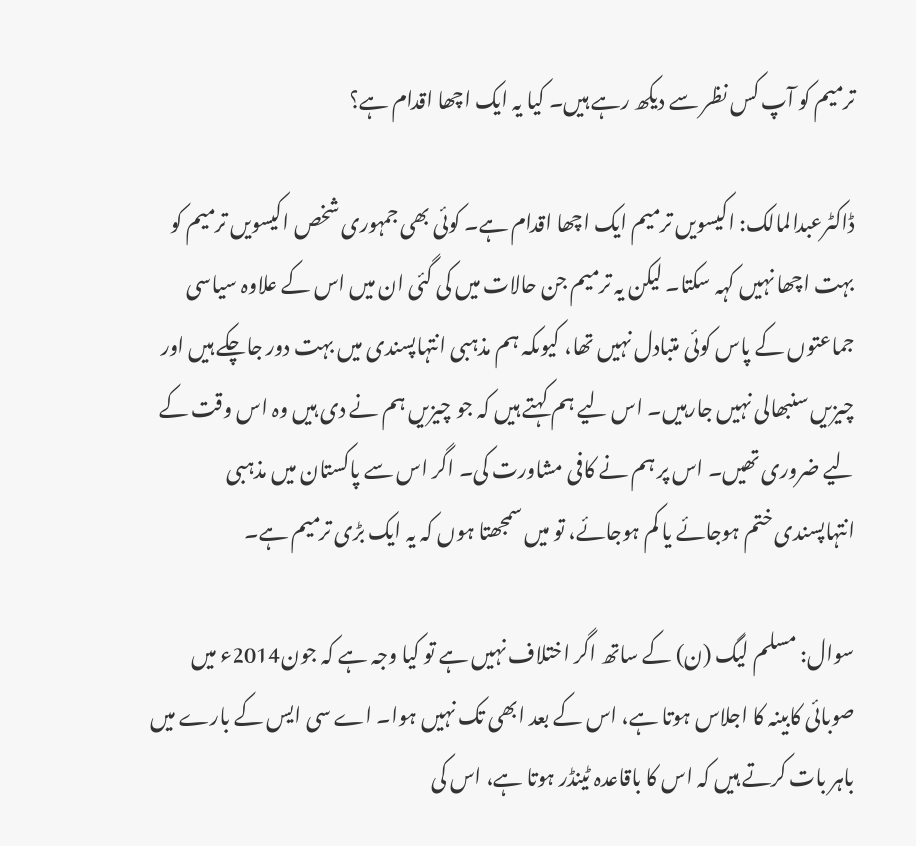ترمیم کو آپ کس نظر سے دیکھ رہے ہیں۔ کیا یہ ایک اچھا اقدام ہے؟

ڈاکٹرعبدالمالک: اکیسویں ترمیم ایک اچھا اقدام ہے۔ کوئی بھی جمہوری شخص اکیسویں ترمیم کو بہت اچھا نہیں کہہ سکتا۔ لیکن یہ ترمیم جن حالات میں کی گئی ان میں اس کے علاوہ سیاسی جماعتوں کے پاس کوئی متبادل نہیں تھا، کیوںکہ ہم مذہبی انتہاپسندی میں بہت دور جاچکے ہیں اور چیزیں سنبھالی نہیں جارہیں۔ اس لیے ہم کہتے ہیں کہ جو چیزیں ہم نے دی ہیں وہ اس وقت کے لیے ضروری تھیں۔ اس پر ہم نے کافی مشاورت کی۔ اگر اس سے پاکستان میں مذہبی انتہاپسندی ختم ہوجائے یا کم ہوجائے، تو میں سمجھتا ہوں کہ یہ ایک بڑی ترمیم ہے۔

سوال: مسلم لیگ (ن) کے ساتھ اگر اختلاف نہیں ہے تو کیا وجہ ہے کہ جون2014ء میں صوبائی کابینہ کا اجلاس ہوتا ہے، اس کے بعد ابھی تک نہیں ہوا۔ اے سی ایس کے بارے میں باہر بات کرتے ہیں کہ اس کا باقاعدہ ٹینڈر ہوتا ہے، اس کی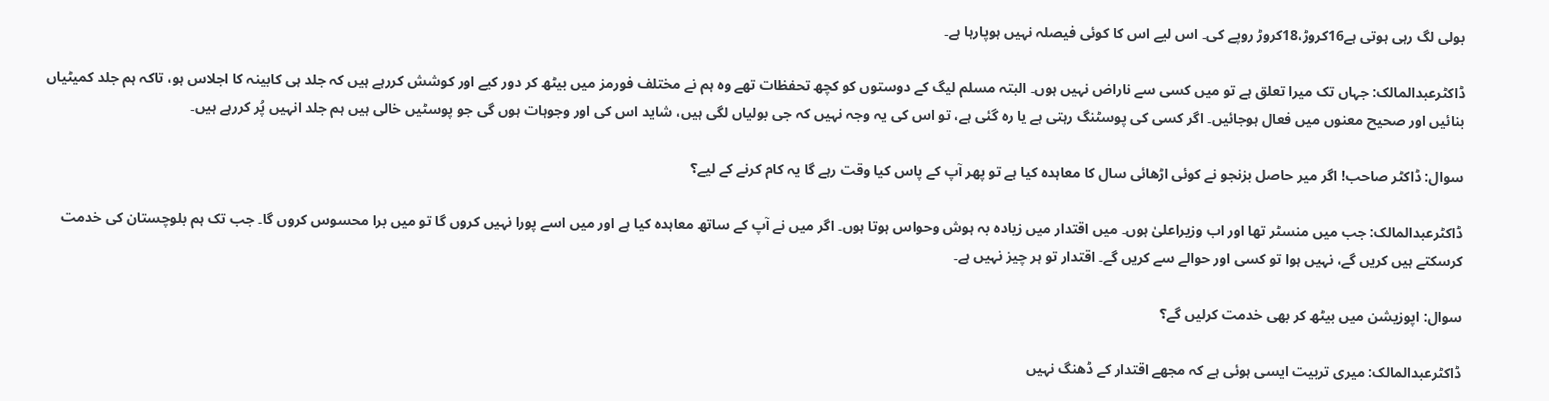بولی لگ رہی ہوتی ہے16کروڑ،18کروڑ روپے کی۔ اس لیے اس کا کوئی فیصلہ نہیں ہوپارہا ہے۔

ڈاکٹرعبدالمالک: جہاں تک میرا تعلق ہے تو میں کسی سے ناراض نہیں ہوں۔ البتہ مسلم لیگ کے دوستوں کو کچھ تحفظات تھے وہ ہم نے مختلف فورمز میں بیٹھ کر دور کیے اور کوشش کررہے ہیں کہ جلد ہی کابینہ کا اجلاس ہو، تاکہ ہم جلد کمیٹیاں بنائیں اور صحیح معنوں میں فعال ہوجائیں۔ اگر کسی کی پوسٹنگ رہتی ہے یا رہ گئی ہے، تو اس کی یہ وجہ نہیں کہ جی بولیاں لگی ہیں، شاید اس کی اور وجوہات ہوں گی جو پوسٹیں خالی ہیں ہم جلد انہیں پُر کررہے ہیں۔

سوال: ڈاکٹر صاحب! اگر میر حاصل بزنجو نے کوئی اڑھائی سال کا معاہدہ کیا ہے تو پھر آپ کے پاس کیا وقت رہے گا یہ کام کرنے کے لیے؟

ڈاکٹرعبدالمالک: جب میں منسٹر تھا اور اب وزیراعلیٰ ہوں۔ میں اقتدار میں زیادہ بہ ہوش وحواس ہوتا ہوں۔ اگر میں نے آپ کے ساتھ معاہدہ کیا ہے اور میں اسے پورا نہیں کروں گا تو میں برا محسوس کروں گا۔ جب تک ہم بلوچستان کی خدمت کرسکتے ہیں کریں گے، نہیں ہوا تو کسی اور حوالے سے کریں گے۔ اقتدار تو ہر چیز نہیں ہے۔

سوال: اپوزیشن میں بیٹھ کر بھی خدمت کرلیں گے؟

ڈاکٹرعبدالمالک: میری تربیت ایسی ہوئی ہے کہ مجھے اقتدار کے ڈھنگ نہیں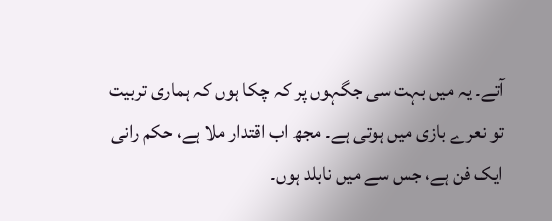آتے۔ یہ میں بہت سی جگہوں پر کہ چکا ہوں کہ ہماری تربیت تو نعرے بازی میں ہوتی ہے۔ مجھ اب اقتدار ملا ہے، حکم رانی ایک فن ہے، جس سے میں نابلد ہوں۔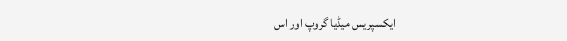ایکسپریس میڈیا گروپ اور اس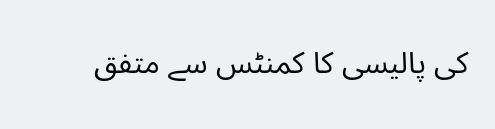کی پالیسی کا کمنٹس سے متفق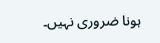ہونا ضروری نہیں۔